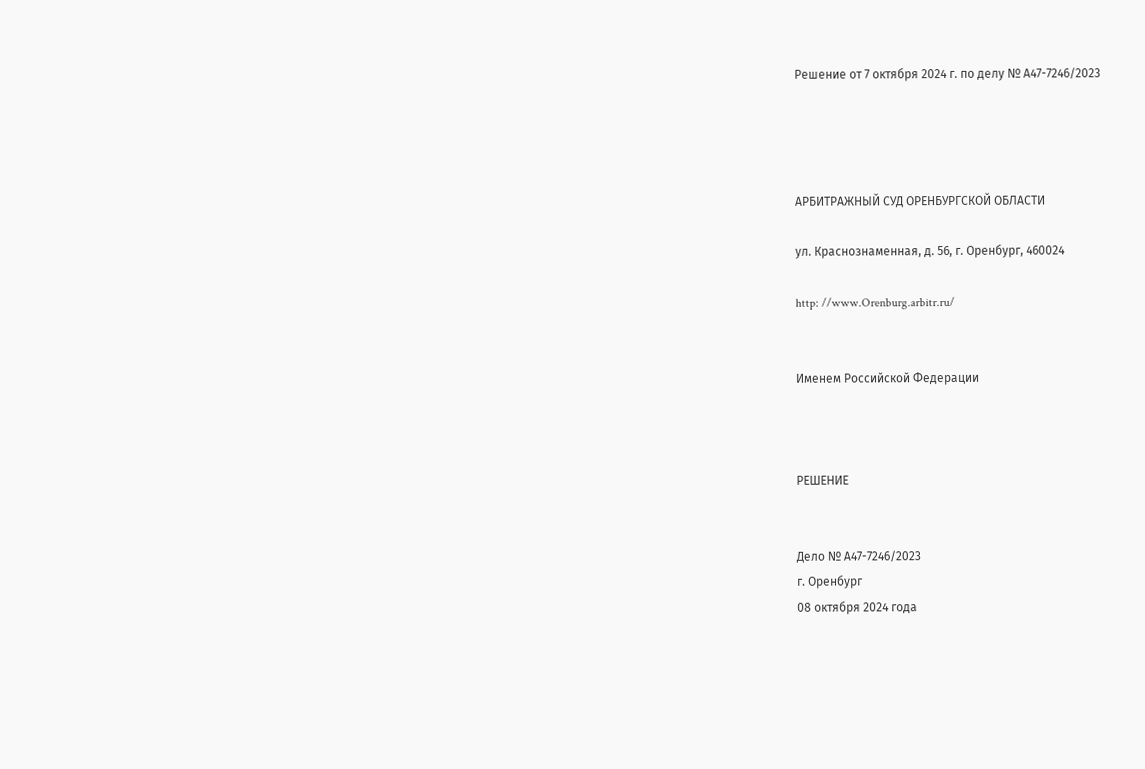Решение от 7 октября 2024 г. по делу № А47-7246/2023




АРБИТРАЖНЫЙ СУД ОРЕНБУРГСКОЙ ОБЛАСТИ

ул. Краснознаменная, д. 56, г. Оренбург, 460024

http: //www.Orenburg.arbitr.ru/


Именем Российской Федерации



РЕШЕНИЕ


Дело № А47-7246/2023
г. Оренбург
08 октября 2024 года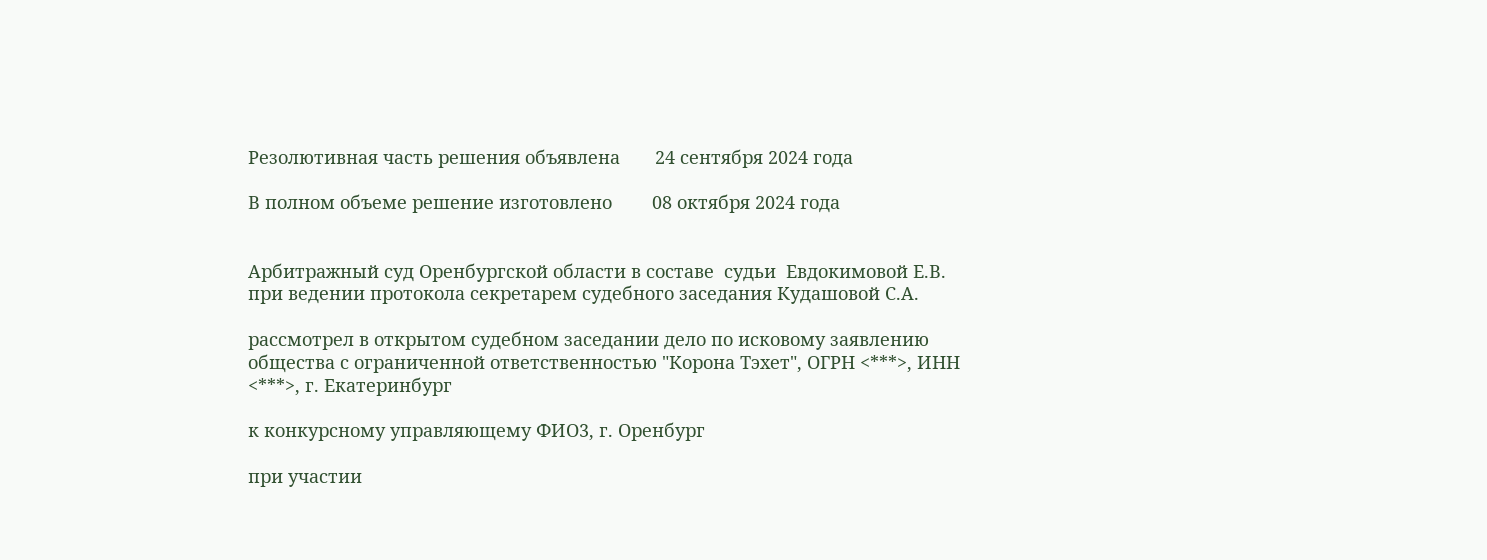Резолютивная часть решения объявлена       24 сентября 2024 года

В полном объеме решение изготовлено        08 октября 2024 года


Арбитражный суд Оренбургской области в составе  судьи  Евдокимовой Е.В. при ведении протокола секретарем судебного заседания Кудашовой С.А.

рассмотрел в открытом судебном заседании дело по исковому заявлению общества с ограниченной ответственностью "Корона Тэхет", ОГРН <***>, ИНН <***>, г. Екатеринбург

к конкурсному управляющему ФИО3, г. Оренбург

при участии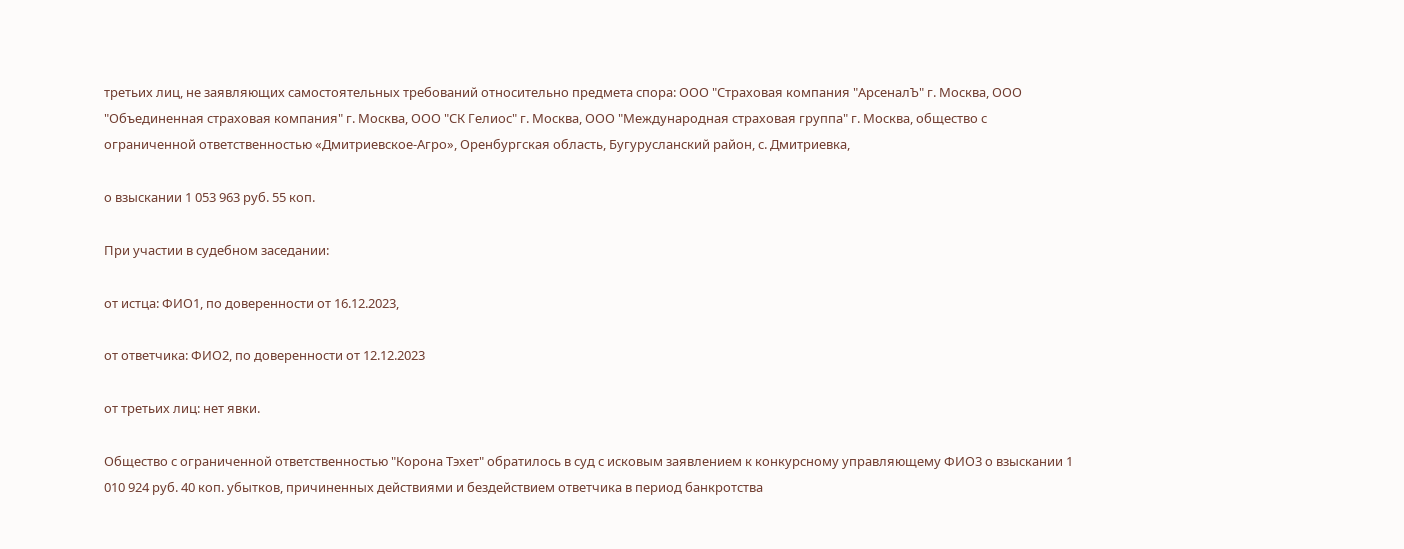третьих лиц, не заявляющих самостоятельных требований относительно предмета спора: ООО "Страховая компания "АрсеналЪ" г. Москва, ООО "Объединенная страховая компания" г. Москва, ООО "СК Гелиос" г. Москва, ООО "Международная страховая группа" г. Москва, общество с ограниченной ответственностью «Дмитриевское-Агро», Оренбургская область, Бугурусланский район, с. Дмитриевка,

о взыскании 1 053 963 руб. 55 коп.

При участии в судебном заседании:

от истца: ФИО1, по доверенности от 16.12.2023,

от ответчика: ФИО2, по доверенности от 12.12.2023

от третьих лиц: нет явки.

Общество с ограниченной ответственностью "Корона Тэхет" обратилось в суд с исковым заявлением к конкурсному управляющему ФИО3 о взыскании 1 010 924 руб. 40 коп. убытков, причиненных действиями и бездействием ответчика в период банкротства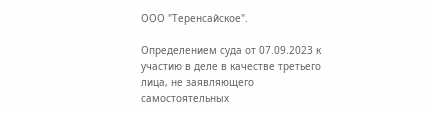ООО "Теренсайское".

Определением суда от 07.09.2023 к участию в деле в качестве третьего лица, не заявляющего самостоятельных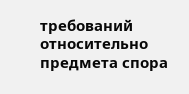требований относительно предмета спора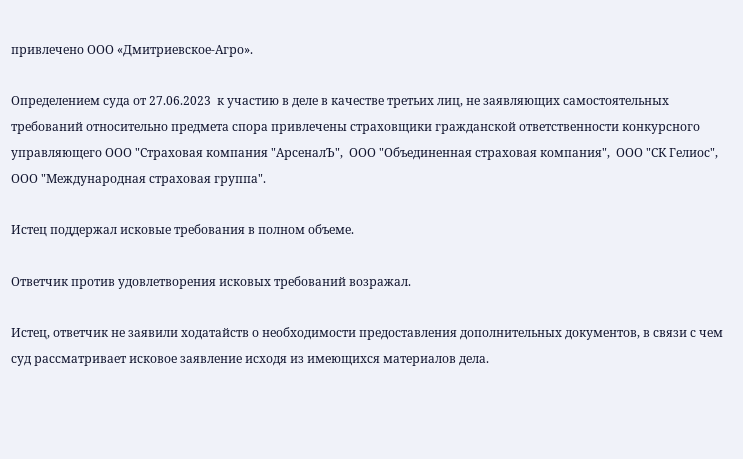привлечено ООО «Дмитриевское-Агро».

Определением суда от 27.06.2023  к участию в деле в качестве третьих лиц, не заявляющих самостоятельных требований относительно предмета спора привлечены страховщики гражданской ответственности конкурсного управляющего ООО "Страховая компания "АрсеналЪ",  ООО "Объединенная страховая компания",  ООО "СК Гелиос", ООО "Международная страховая группа".

Истец поддержал исковые требования в полном объеме.

Ответчик против удовлетворения исковых требований возражал.

Истец, ответчик не заявили ходатайств о необходимости предоставления дополнительных документов, в связи с чем суд рассматривает исковое заявление исходя из имеющихся материалов дела.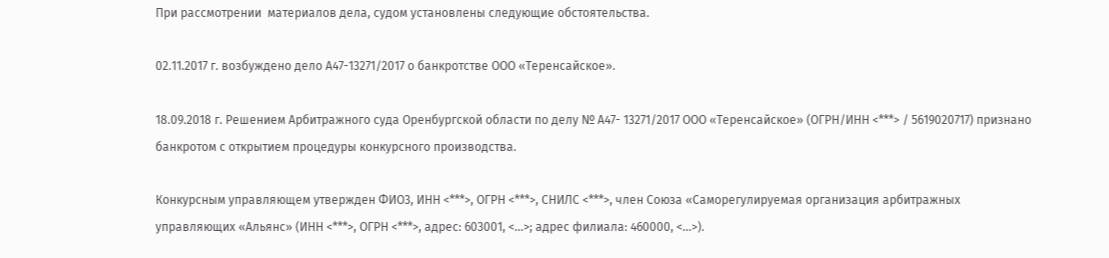При рассмотрении  материалов дела, судом установлены следующие обстоятельства.

02.11.2017 г. возбуждено дело А47-13271/2017 о банкротстве ООО «Теренсайское».

18.09.2018 г. Решением Арбитражного суда Оренбургской области по делу № А47- 13271/2017 ООО «Теренсайское» (ОГРН/ИНН <***> / 5619020717) признано банкротом с открытием процедуры конкурсного производства.

Конкурсным управляющем утвержден ФИО3, ИНН <***>, ОГРН <***>, СНИЛС <***>, член Союза «Саморегулируемая организация арбитражных управляющих «Альянс» (ИНН <***>, ОГРН <***>, адрес: 603001, <...>; адрес филиала: 460000, <...>).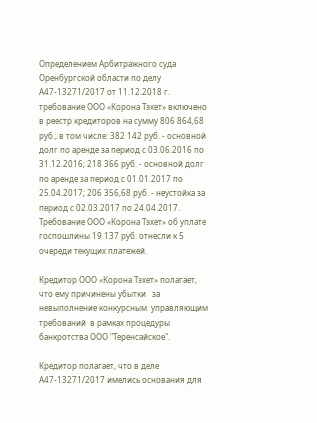Определением Арбитражного суда Оренбургской области по делу А47-13271/2017 от 11.12.2018 г. требование ООО «Корона Тэхет» включено в реестр кредиторов на сумму 806 864,68 руб., в том числе: 382 142 руб. - основной долг по аренде за период с 03.06.2016 по 31.12.2016; 218 366 руб. - основной долг по аренде за период с 01.01.2017 по 25.04.2017; 206 356,68 руб. - неустойка за период с 02.03.2017 по 24.04.2017. Требование ООО «Корона Тэхет» об уплате госпошлины 19 137 руб. отнесли к 5 очереди текущих платежей.

Кредитор ООО «Корона Тэхет» полагает, что ему причинены убытки   за невыполнение конкурсным  управляющим требований  в рамках процедуры банкротства ООО "Теренсайское".

Кредитор полагает, что в деле А47-13271/2017 имелись основания для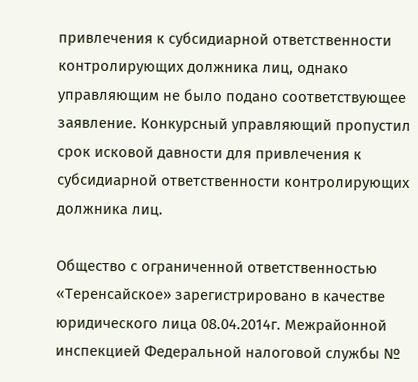привлечения к субсидиарной ответственности контролирующих должника лиц, однако управляющим не было подано соответствующее заявление. Конкурсный управляющий пропустил срок исковой давности для привлечения к субсидиарной ответственности контролирующих должника лиц.

Общество с ограниченной ответственностью «Теренсайское» зарегистрировано в качестве юридического лица 08.04.2014г. Межрайонной инспекцией Федеральной налоговой службы №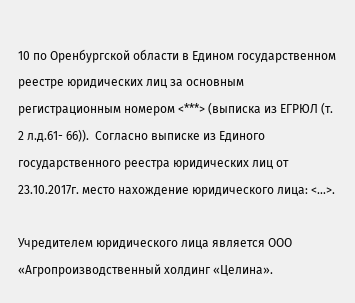10 по Оренбургской области в Едином государственном реестре юридических лиц за основным регистрационным номером <***> (выписка из ЕГРЮЛ (т. 2 л.д.61- 66)).  Согласно выписке из Единого государственного реестра юридических лиц от 23.10.2017г. место нахождение юридического лица: <...>.

Учредителем юридического лица является ООО «Агропроизводственный холдинг «Целина».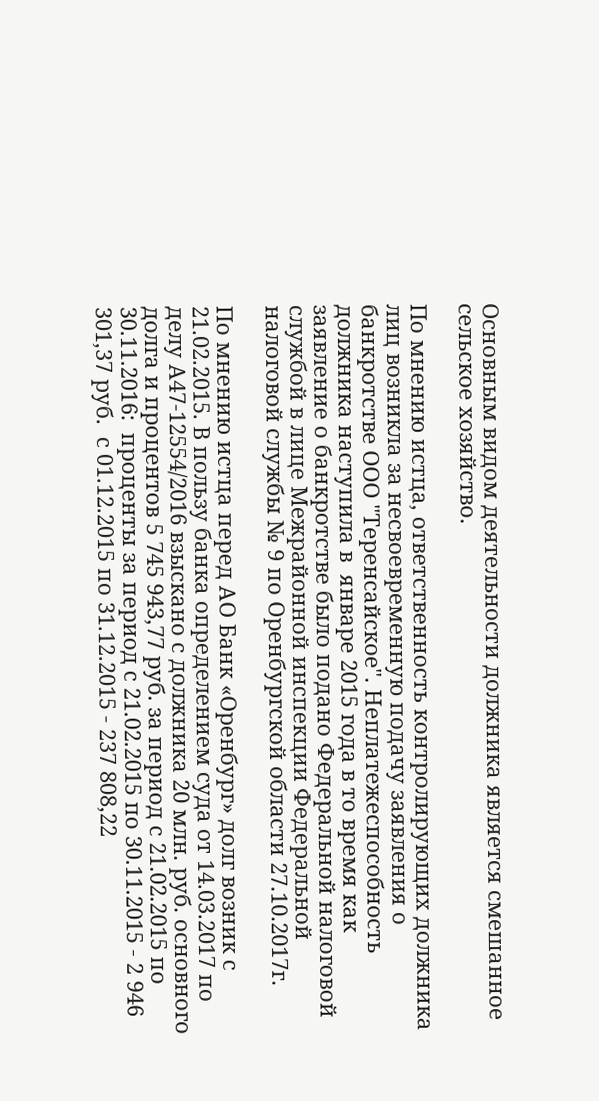Основным видом деятельности должника является смешанное сельское хозяйство.

По мнению истца, ответственность контролирующих должника лиц возникла за несвоевременную подачу заявления о банкротстве ООО "Теренсайское". Неплатежеспособность должника наступила в  январе 2015 года в то время как заявление о банкротстве было подано Федеральной налоговой службой в лице Межрайонной инспекции Федеральной налоговой службы № 9 по Оренбургской области 27.10.2017г.

По мнению истца перед АО Банк «Оренбург» долг возник с 21.02.2015. В пользу банка определением суда от 14.03.2017 по делу А47-12554/2016 взыскано с должника 20 млн. руб. основного долга и процентов 5 745 943,77 руб. за период с 21.02.2015 по 30.11.2016:  проценты за период с 21.02.2015 по 30.11.2015 - 2 946 301,37 руб.  с 01.12.2015 по 31.12.2015 - 237 808,22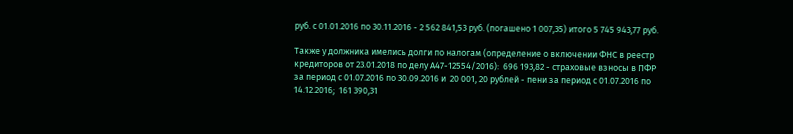руб. с 01.01.2016 по 30.11.2016 - 2 562 841,53 руб. (погашено 1 007,35) итого 5 745 943,77 руб.

Также у должника имелись долги по налогам (определение о включении ФНС в реестр кредиторов от 23.01.2018 по делу А47-12554/2016):  696 193,82 - страховые взносы в ПФР за период с 01.07.2016 по 30.09.2016 и  20 001, 20 рублей - пени за период с 01.07.2016 по 14.12.2016;  161 390,31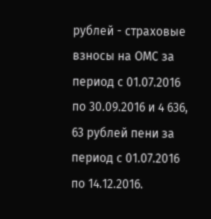рублей - страховые взносы на ОМС за период с 01.07.2016 по 30.09.2016 и 4 636, 63 рублей пени за период с 01.07.2016 по 14.12.2016.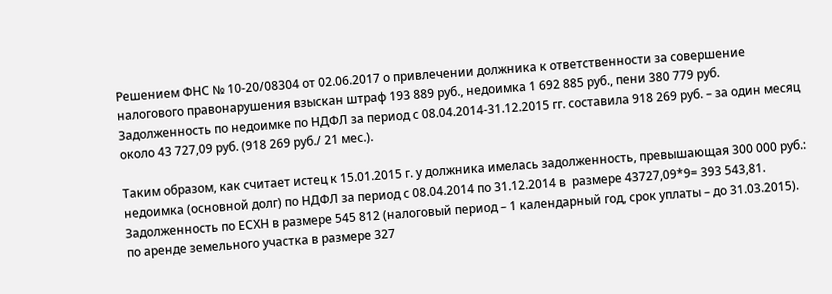Решением ФНС № 10-20/08304 от 02.06.2017 о привлечении должника к ответственности за совершение налогового правонарушения взыскан штраф 193 889 руб., недоимка 1 692 885 руб., пени 380 779 руб. Задолженность по недоимке по НДФЛ за период с 08.04.2014-31.12.2015 гг. составила 918 269 руб. – за один месяц около 43 727,09 руб. (918 269 руб./ 21 мес.).

Таким образом, как считает истец к 15.01.2015 г. у должника имелась задолженность, превышающая 300 000 руб.:  недоимка (основной долг) по НДФЛ за период с 08.04.2014 по 31.12.2014 в  размере 43727,09*9= 393 543,81.  Задолженность по ЕСХН в размере 545 812 (налоговый период – 1 календарный год, срок уплаты – до 31.03.2015).  по аренде земельного участка в размере 327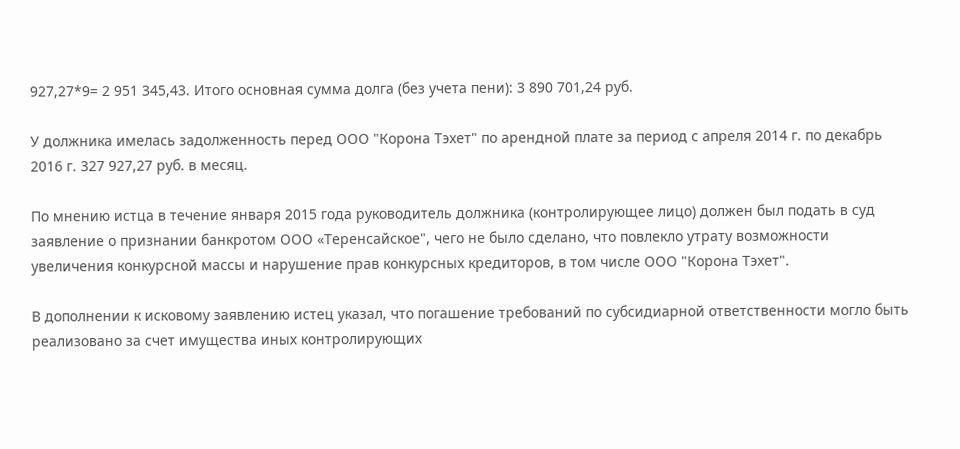927,27*9= 2 951 345,43. Итого основная сумма долга (без учета пени): 3 890 701,24 руб.

У должника имелась задолженность перед ООО "Корона Тэхет" по арендной плате за период с апреля 2014 г. по декабрь 2016 г. 327 927,27 руб. в месяц.

По мнению истца в течение января 2015 года руководитель должника (контролирующее лицо) должен был подать в суд заявление о признании банкротом ООО «Теренсайское", чего не было сделано, что повлекло утрату возможности увеличения конкурсной массы и нарушение прав конкурсных кредиторов, в том числе ООО "Корона Тэхет".

В дополнении к исковому заявлению истец указал, что погашение требований по субсидиарной ответственности могло быть реализовано за счет имущества иных контролирующих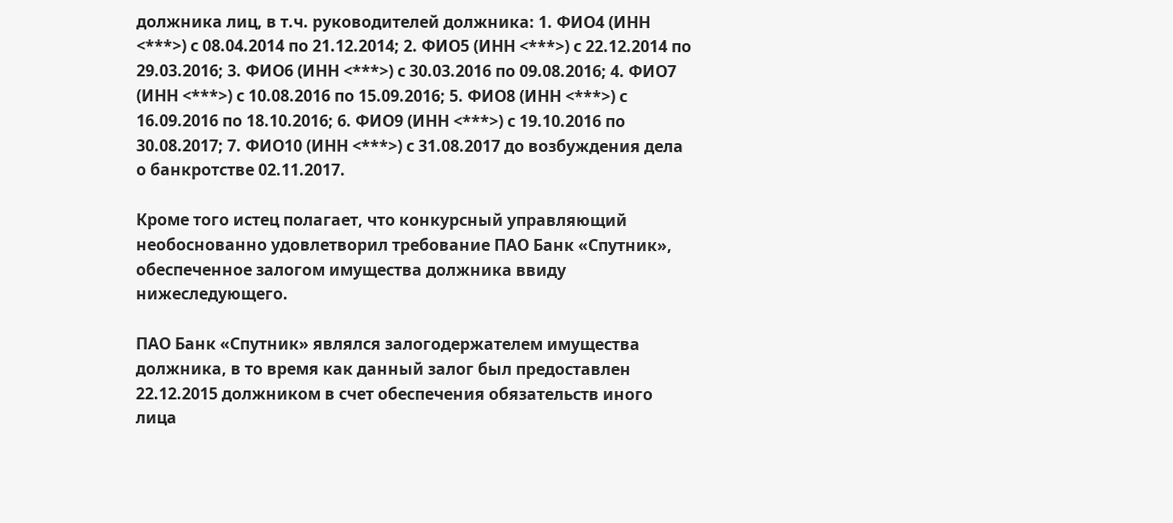должника лиц, в т.ч. руководителей должника: 1. ФИО4 (ИНН <***>) с 08.04.2014 по 21.12.2014; 2. ФИО5 (ИНН <***>) с 22.12.2014 по 29.03.2016; 3. ФИО6 (ИНН <***>) с 30.03.2016 по 09.08.2016; 4. ФИО7 (ИНН <***>) с 10.08.2016 по 15.09.2016; 5. ФИО8 (ИНН <***>) с 16.09.2016 по 18.10.2016; 6. ФИО9 (ИНН <***>) с 19.10.2016 по 30.08.2017; 7. ФИО10 (ИНН <***>) с 31.08.2017 до возбуждения дела о банкротстве 02.11.2017.

Кроме того истец полагает, что конкурсный управляющий необоснованно удовлетворил требование ПАО Банк «Спутник», обеспеченное залогом имущества должника ввиду нижеследующего.

ПАО Банк «Спутник» являлся залогодержателем имущества должника, в то время как данный залог был предоставлен 22.12.2015 должником в счет обеспечения обязательств иного лица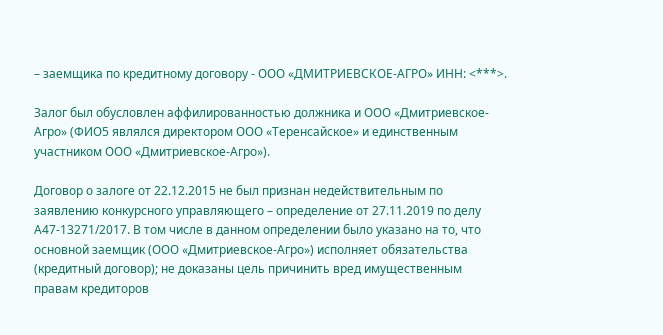– заемщика по кредитному договору - ООО «ДМИТРИЕВСКОЕ-АГРО» ИНН: <***>.

Залог был обусловлен аффилированностью должника и ООО «Дмитриевское-Агро» (ФИО5 являлся директором ООО «Теренсайское» и единственным участником ООО «Дмитриевское-Агро»).

Договор о залоге от 22.12.2015 не был признан недействительным по заявлению конкурсного управляющего – определение от 27.11.2019 по делу А47-13271/2017. В том числе в данном определении было указано на то, что основной заемщик (ООО «Дмитриевское-Агро») исполняет обязательства (кредитный договор); не доказаны цель причинить вред имущественным правам кредиторов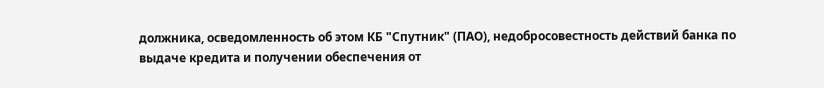должника, осведомленность об этом КБ "Спутник" (ПАО), недобросовестность действий банка по выдаче кредита и получении обеспечения от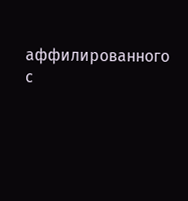аффилированного с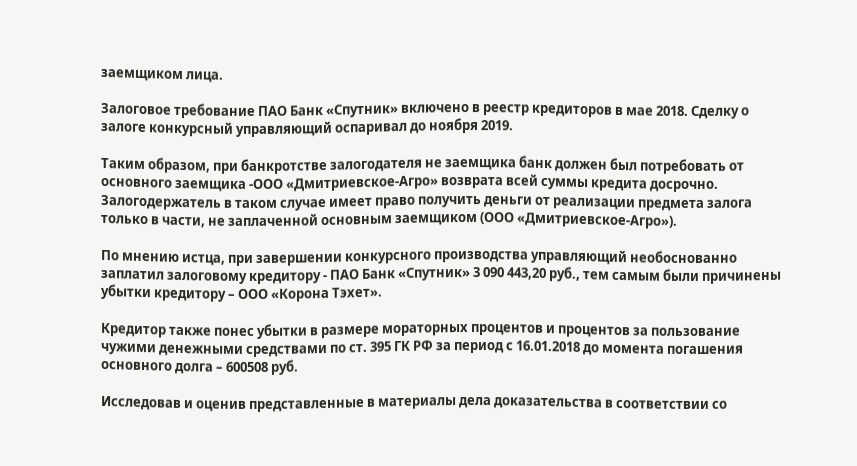заемщиком лица.

Залоговое требование ПАО Банк «Спутник» включено в реестр кредиторов в мае 2018. Сделку о залоге конкурсный управляющий оспаривал до ноября 2019.

Таким образом, при банкротстве залогодателя не заемщика банк должен был потребовать от основного заемщика -ООО «Дмитриевское-Агро» возврата всей суммы кредита досрочно. Залогодержатель в таком случае имеет право получить деньги от реализации предмета залога только в части, не заплаченной основным заемщиком (ООО «Дмитриевское-Агро»).

По мнению истца, при завершении конкурсного производства управляющий необоснованно заплатил залоговому кредитору - ПАО Банк «Спутник» 3 090 443,20 руб., тем самым были причинены убытки кредитору – ООО «Корона Тэхет».

Кредитор также понес убытки в размере мораторных процентов и процентов за пользование чужими денежными средствами по ст. 395 ГК РФ за период с 16.01.2018 до момента погашения основного долга – 600508 руб.

Исследовав и оценив представленные в материалы дела доказательства в соответствии со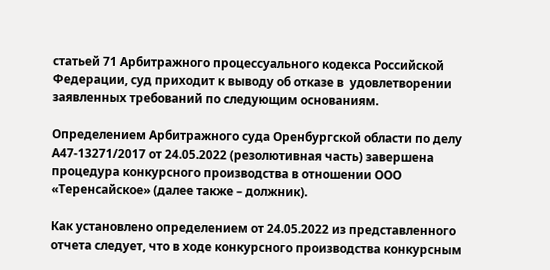статьей 71 Арбитражного процессуального кодекса Российской Федерации, суд приходит к выводу об отказе в  удовлетворении заявленных требований по следующим основаниям.

Определением Арбитражного суда Оренбургской области по делу А47-13271/2017 от 24.05.2022 (резолютивная часть) завершена процедура конкурсного производства в отношении ООО «Теренсайское» (далее также – должник).

Как установлено определением от 24.05.2022 из представленного отчета следует, что в ходе конкурсного производства конкурсным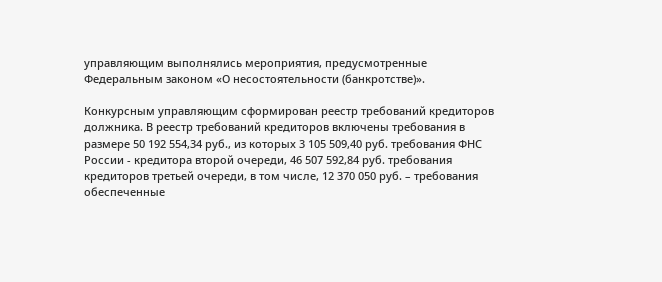управляющим выполнялись мероприятия, предусмотренные Федеральным законом «О несостоятельности (банкротстве)».

Конкурсным управляющим сформирован реестр требований кредиторов должника. В реестр требований кредиторов включены требования в размере 50 192 554,34 руб., из которых 3 105 509,40 руб. требования ФНС России - кредитора второй очереди, 46 507 592,84 руб. требования кредиторов третьей очереди, в том числе, 12 370 050 руб. – требования обеспеченные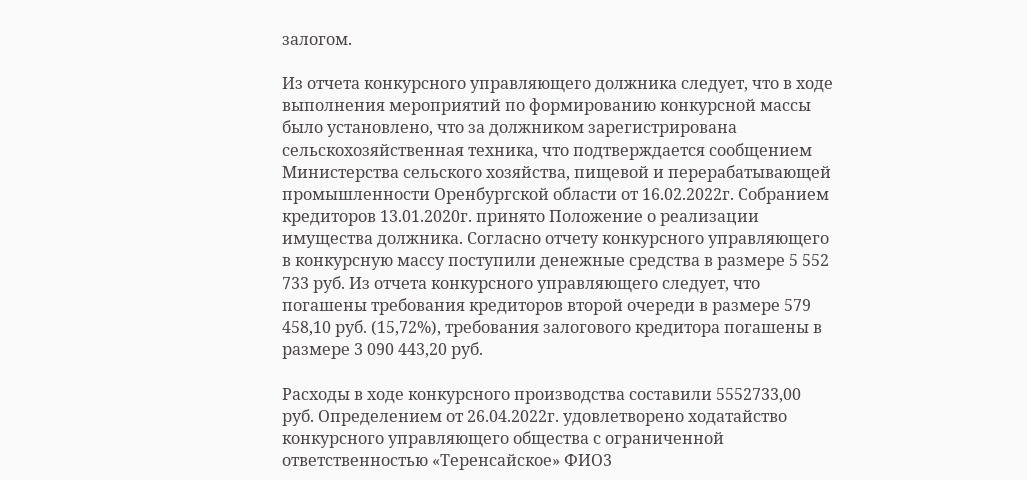залогом.

Из отчета конкурсного управляющего должника следует, что в ходе выполнения мероприятий по формированию конкурсной массы было установлено, что за должником зарегистрирована сельскохозяйственная техника, что подтверждается сообщением Министерства сельского хозяйства, пищевой и перерабатывающей промышленности Оренбургской области от 16.02.2022г. Собранием кредиторов 13.01.2020г. принято Положение о реализации имущества должника. Согласно отчету конкурсного управляющего в конкурсную массу поступили денежные средства в размере 5 552 733 руб. Из отчета конкурсного управляющего следует, что погашены требования кредиторов второй очереди в размере 579 458,10 руб. (15,72%), требования залогового кредитора погашены в размере 3 090 443,20 руб.

Расходы в ходе конкурсного производства составили 5552733,00 руб. Определением от 26.04.2022г. удовлетворено ходатайство конкурсного управляющего общества с ограниченной ответственностью «Теренсайское» ФИО3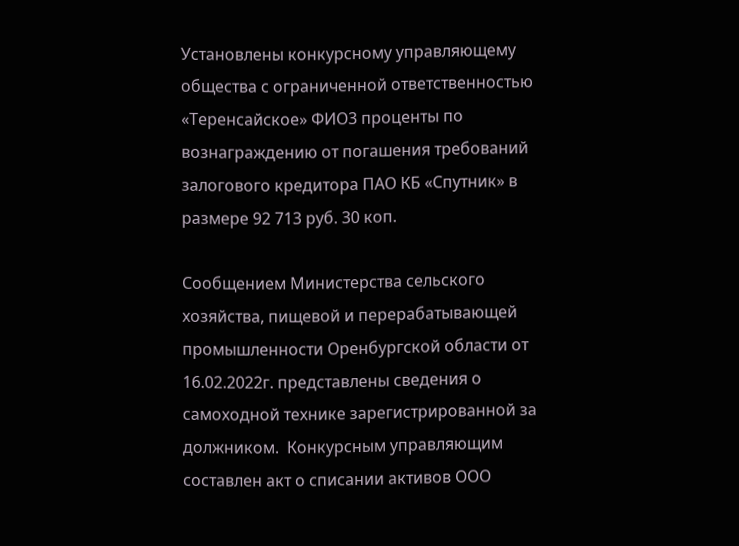Установлены конкурсному управляющему общества с ограниченной ответственностью «Теренсайское» ФИО3 проценты по вознаграждению от погашения требований залогового кредитора ПАО КБ «Спутник» в размере 92 713 руб. 30 коп.

Сообщением Министерства сельского хозяйства, пищевой и перерабатывающей промышленности Оренбургской области от 16.02.2022г. представлены сведения о самоходной технике зарегистрированной за должником.  Конкурсным управляющим составлен акт о списании активов ООО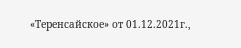«Теренсайское» от 01.12.2021г.,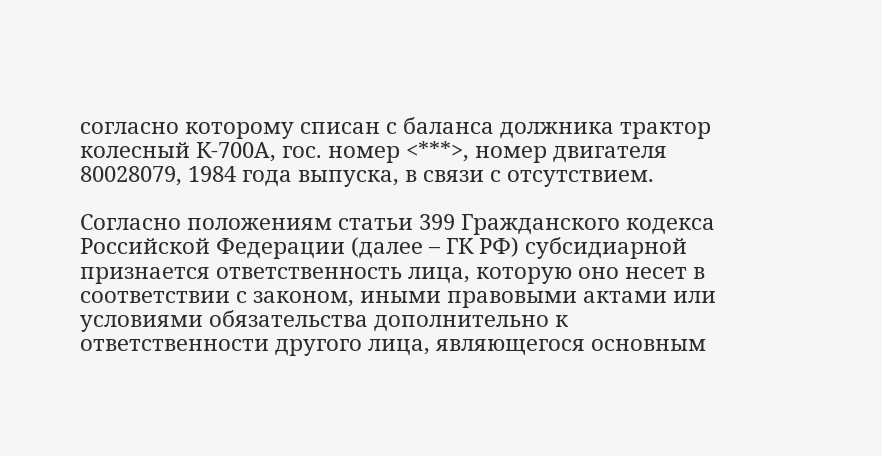согласно которому списан с баланса должника трактор колесный К-700А, гос. номер <***>, номер двигателя 80028079, 1984 года выпуска, в связи с отсутствием.

Согласно положениям статьи 399 Гражданского кодекса Российской Федерации (далее – ГК РФ) субсидиарной признается ответственность лица, которую оно несет в соответствии с законом, иными правовыми актами или условиями обязательства дополнительно к ответственности другого лица, являющегося основным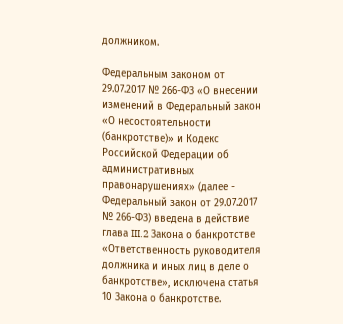должником.

Федеральным законом от 29.07.2017 № 266-ФЗ «О внесении изменений в Федеральный закон «О несостоятельности (банкротстве)» и Кодекс Российской Федерации об административных правонарушениях» (далее - Федеральный закон от 29.07.2017 № 266-ФЗ) введена в действие глава III.2 Закона о банкротстве «Ответственность руководителя должника и иных лиц в деле о банкротстве», исключена статья 10 Закона о банкротстве.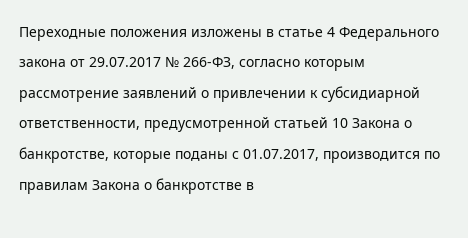Переходные положения изложены в статье 4 Федерального закона от 29.07.2017 № 266-ФЗ, согласно которым рассмотрение заявлений о привлечении к субсидиарной ответственности, предусмотренной статьей 10 Закона о банкротстве, которые поданы с 01.07.2017, производится по правилам Закона о банкротстве в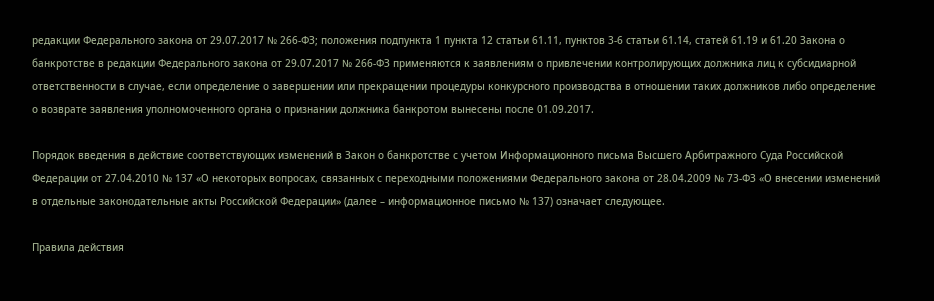редакции Федерального закона от 29.07.2017 № 266-ФЗ; положения подпункта 1 пункта 12 статьи 61.11, пунктов 3-6 статьи 61.14, статей 61.19 и 61.20 Закона о банкротстве в редакции Федерального закона от 29.07.2017 № 266-ФЗ применяются к заявлениям о привлечении контролирующих должника лиц к субсидиарной ответственности в случае, если определение о завершении или прекращении процедуры конкурсного производства в отношении таких должников либо определение о возврате заявления уполномоченного органа о признании должника банкротом вынесены после 01.09.2017.

Порядок введения в действие соответствующих изменений в Закон о банкротстве с учетом Информационного письма Высшего Арбитражного Суда Российской Федерации от 27.04.2010 № 137 «О некоторых вопросах, связанных с переходными положениями Федерального закона от 28.04.2009 № 73-ФЗ «О внесении изменений в отдельные законодательные акты Российской Федерации» (далее – информационное письмо № 137) означает следующее.

Правила действия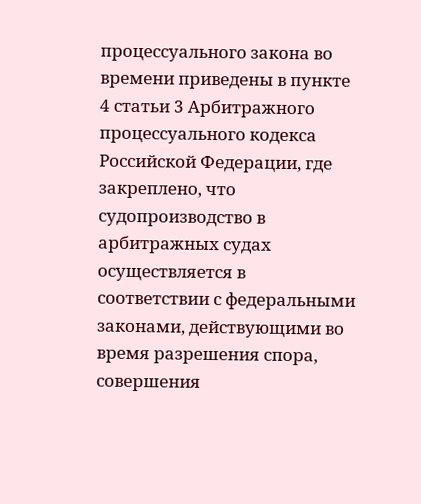процессуального закона во времени приведены в пункте 4 статьи 3 Арбитражного процессуального кодекса Российской Федерации, где закреплено, что судопроизводство в арбитражных судах осуществляется в соответствии с федеральными законами, действующими во время разрешения спора, совершения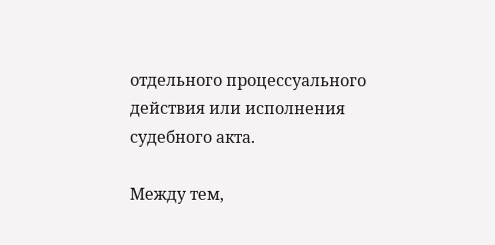отдельного процессуального действия или исполнения судебного акта.

Между тем,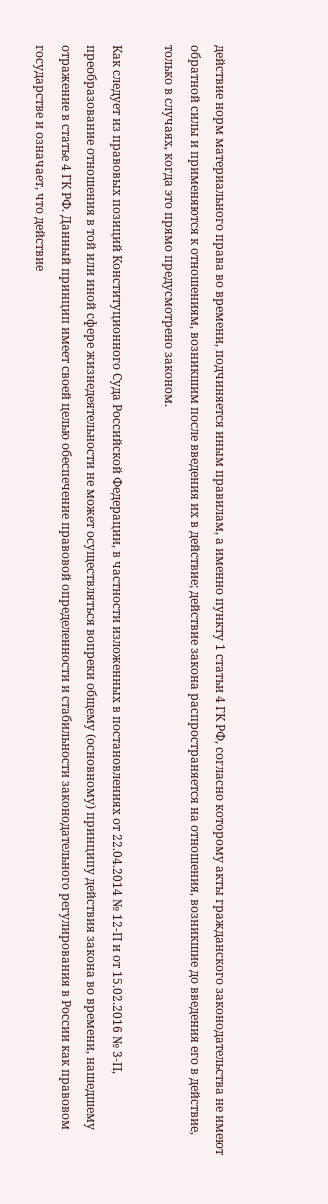действие норм материального права во времени, подчиняется иным правилам, а именно пункту 1 статьи 4 ГК РФ, согласно которому акты гражданского законодательства не имеют обратной силы и применяются к отношениям, возникшим после введения их в действие; действие закона распространяется на отношения, возникшие до введения его в действие, только в случаях, когда это прямо предусмотрено законом.

Как следует из правовых позиций Конституционного Суда Российской Федерации, в частности изложенных в постановлениях от 22.04.2014 № 12-П и от 15.02.2016 № 3-П, преобразование отношения в той или иной сфере жизнедеятельности не может осуществляться вопреки общему (основному) принципу действия закона во времени, нашедшему отражение в статье 4 ГК РФ. Данный принцип имеет своей целью обеспечение правовой определенности и стабильности законодательного регулирования в России как правовом государстве и означает, что действие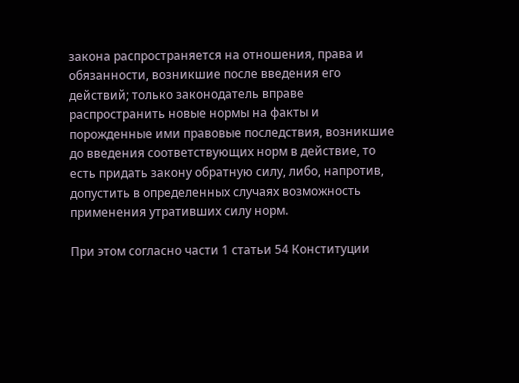закона распространяется на отношения, права и обязанности, возникшие после введения его действий; только законодатель вправе распространить новые нормы на факты и порожденные ими правовые последствия, возникшие до введения соответствующих норм в действие, то есть придать закону обратную силу, либо, напротив, допустить в определенных случаях возможность применения утративших силу норм.

При этом согласно части 1 статьи 54 Конституции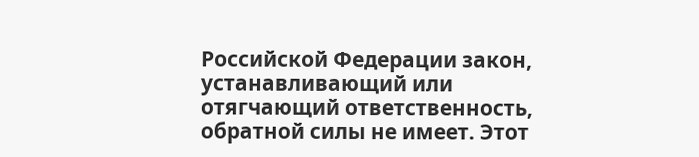Российской Федерации закон, устанавливающий или отягчающий ответственность, обратной силы не имеет. Этот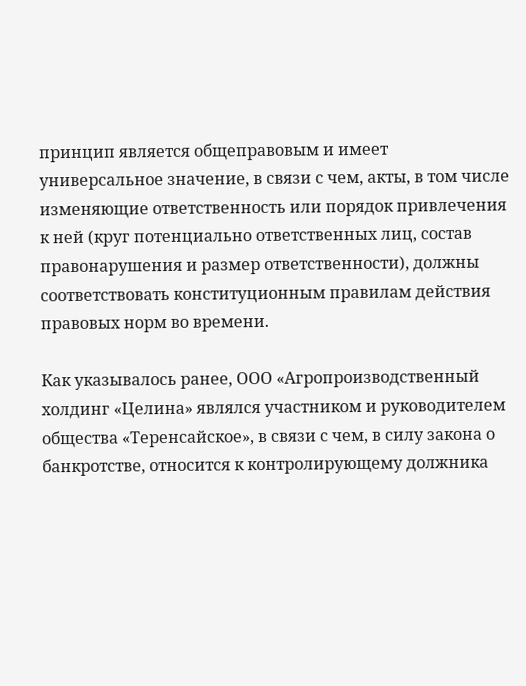принцип является общеправовым и имеет универсальное значение, в связи с чем, акты, в том числе изменяющие ответственность или порядок привлечения к ней (круг потенциально ответственных лиц, состав правонарушения и размер ответственности), должны соответствовать конституционным правилам действия правовых норм во времени.

Как указывалось ранее, ООО «Агропроизводственный холдинг «Целина» являлся участником и руководителем общества «Теренсайское», в связи с чем, в силу закона о банкротстве, относится к контролирующему должника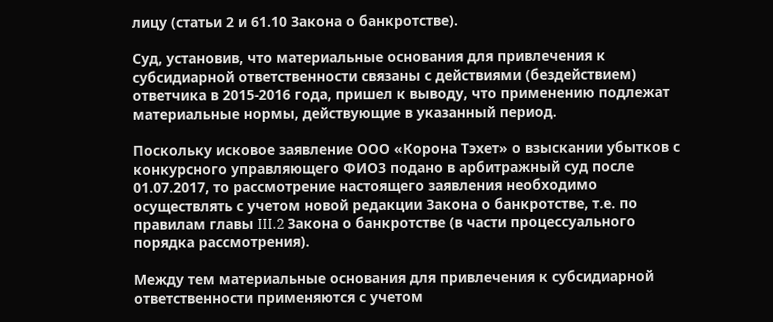лицу (статьи 2 и 61.10 Закона о банкротстве).

Суд, установив, что материальные основания для привлечения к субсидиарной ответственности связаны с действиями (бездействием) ответчика в 2015-2016 года, пришел к выводу, что применению подлежат материальные нормы, действующие в указанный период.

Поскольку исковое заявление ООО «Корона Тэхет» о взыскании убытков с конкурсного управляющего ФИО3 подано в арбитражный суд после 01.07.2017, то рассмотрение настоящего заявления необходимо осуществлять с учетом новой редакции Закона о банкротстве, т.е. по правилам главы III.2 Закона о банкротстве (в части процессуального порядка рассмотрения).

Между тем материальные основания для привлечения к субсидиарной ответственности применяются с учетом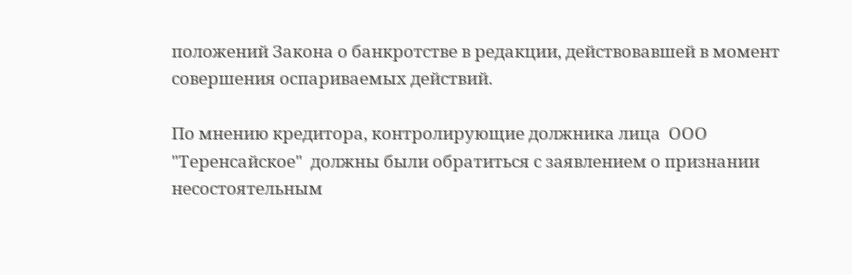положений Закона о банкротстве в редакции, действовавшей в момент совершения оспариваемых действий.

По мнению кредитора, контролирующие должника лица  ООО "Теренсайское"  должны были обратиться с заявлением о признании несостоятельным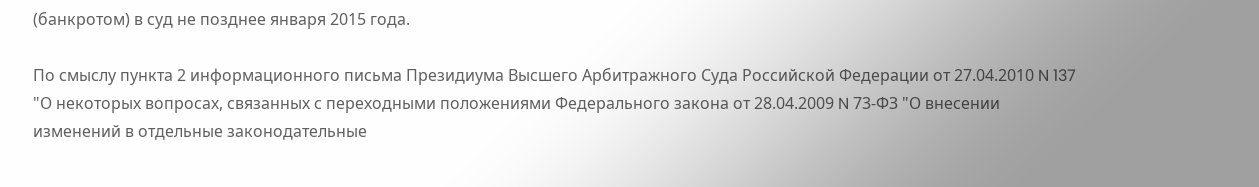(банкротом) в суд не позднее января 2015 года.

По смыслу пункта 2 информационного письма Президиума Высшего Арбитражного Суда Российской Федерации от 27.04.2010 N 137 "О некоторых вопросах, связанных с переходными положениями Федерального закона от 28.04.2009 N 73-ФЗ "О внесении изменений в отдельные законодательные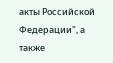акты Российской Федерации", а также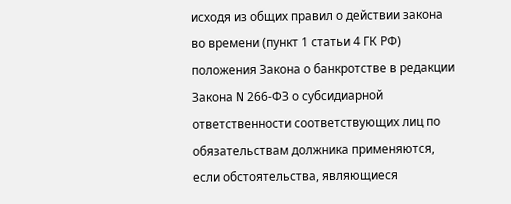исходя из общих правил о действии закона во времени (пункт 1 статьи 4 ГК РФ) положения Закона о банкротстве в редакции Закона N 266-ФЗ о субсидиарной ответственности соответствующих лиц по обязательствам должника применяются, если обстоятельства, являющиеся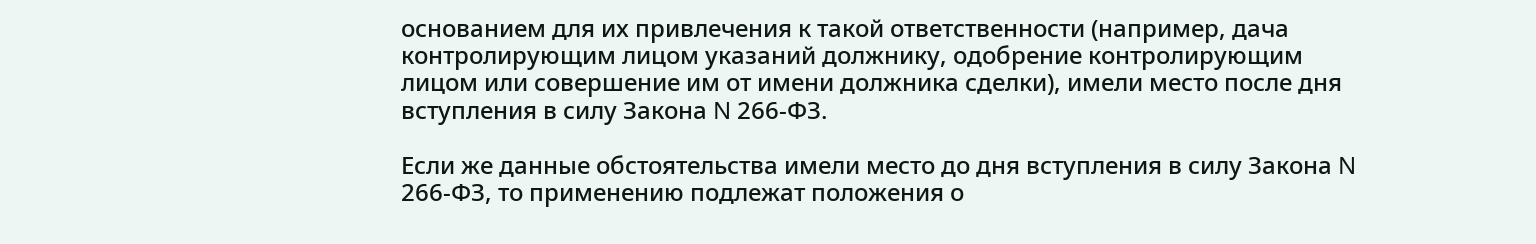основанием для их привлечения к такой ответственности (например, дача контролирующим лицом указаний должнику, одобрение контролирующим лицом или совершение им от имени должника сделки), имели место после дня вступления в силу Закона N 266-ФЗ.

Если же данные обстоятельства имели место до дня вступления в силу Закона N 266-ФЗ, то применению подлежат положения о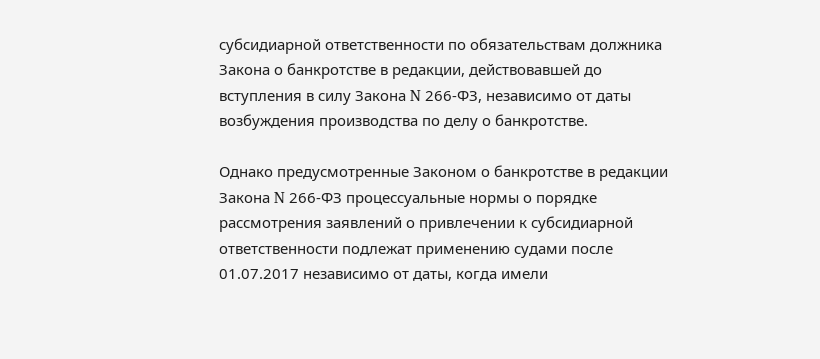субсидиарной ответственности по обязательствам должника Закона о банкротстве в редакции, действовавшей до вступления в силу Закона N 266-ФЗ, независимо от даты возбуждения производства по делу о банкротстве.

Однако предусмотренные Законом о банкротстве в редакции Закона N 266-ФЗ процессуальные нормы о порядке рассмотрения заявлений о привлечении к субсидиарной ответственности подлежат применению судами после 01.07.2017 независимо от даты, когда имели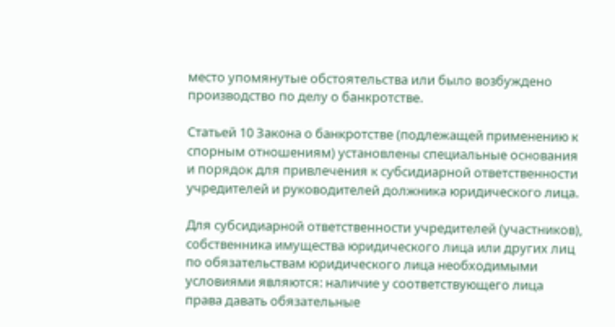место упомянутые обстоятельства или было возбуждено производство по делу о банкротстве.

Статьей 10 Закона о банкротстве (подлежащей применению к спорным отношениям) установлены специальные основания и порядок для привлечения к субсидиарной ответственности учредителей и руководителей должника юридического лица.

Для субсидиарной ответственности учредителей (участников), собственника имущества юридического лица или других лиц по обязательствам юридического лица необходимыми условиями являются: наличие у соответствующего лица права давать обязательные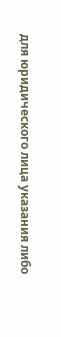для юридического лица указания либо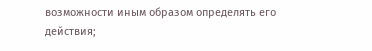возможности иным образом определять его действия;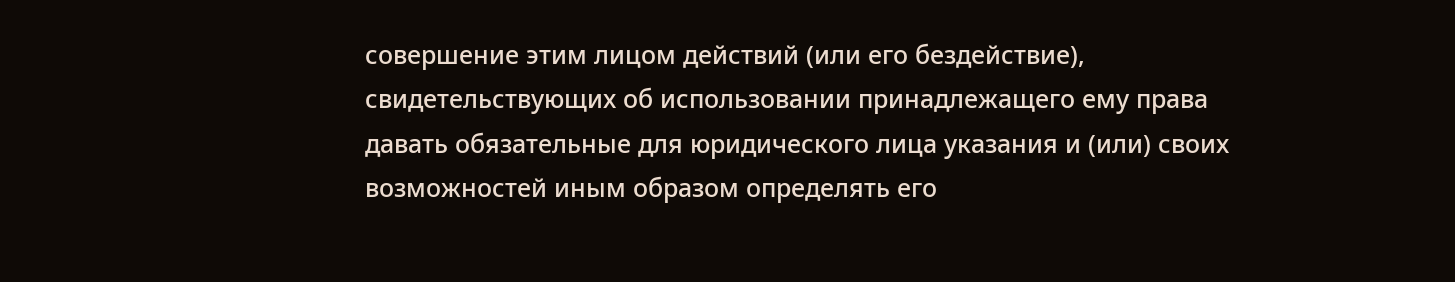совершение этим лицом действий (или его бездействие), свидетельствующих об использовании принадлежащего ему права давать обязательные для юридического лица указания и (или) своих возможностей иным образом определять его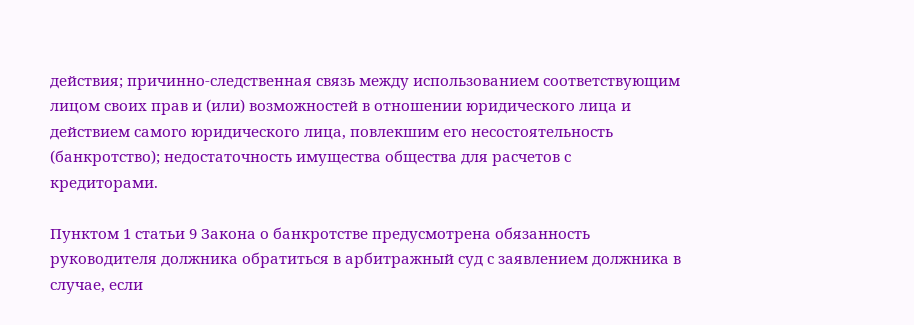действия; причинно-следственная связь между использованием соответствующим лицом своих прав и (или) возможностей в отношении юридического лица и действием самого юридического лица, повлекшим его несостоятельность (банкротство); недостаточность имущества общества для расчетов с кредиторами.

Пунктом 1 статьи 9 Закона о банкротстве предусмотрена обязанность руководителя должника обратиться в арбитражный суд с заявлением должника в случае, если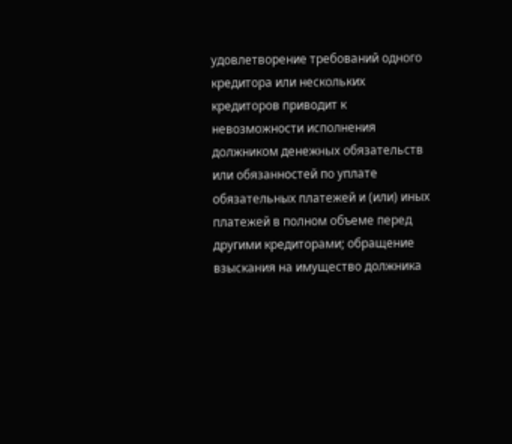удовлетворение требований одного кредитора или нескольких кредиторов приводит к невозможности исполнения должником денежных обязательств или обязанностей по уплате обязательных платежей и (или) иных платежей в полном объеме перед другими кредиторами; обращение взыскания на имущество должника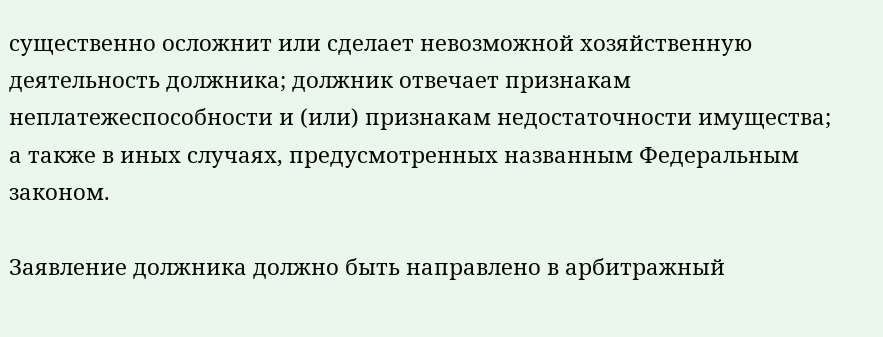существенно осложнит или сделает невозможной хозяйственную деятельность должника; должник отвечает признакам неплатежеспособности и (или) признакам недостаточности имущества; а также в иных случаях, предусмотренных названным Федеральным законом.

Заявление должника должно быть направлено в арбитражный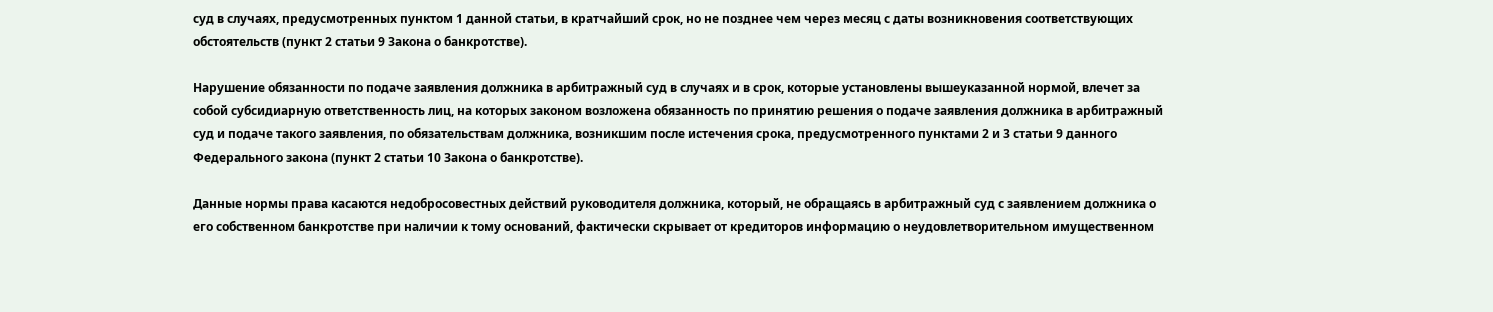суд в случаях, предусмотренных пунктом 1 данной статьи, в кратчайший срок, но не позднее чем через месяц с даты возникновения соответствующих обстоятельств (пункт 2 статьи 9 Закона о банкротстве).

Нарушение обязанности по подаче заявления должника в арбитражный суд в случаях и в срок, которые установлены вышеуказанной нормой, влечет за собой субсидиарную ответственность лиц, на которых законом возложена обязанность по принятию решения о подаче заявления должника в арбитражный суд и подаче такого заявления, по обязательствам должника, возникшим после истечения срока, предусмотренного пунктами 2 и 3 статьи 9 данного Федерального закона (пункт 2 статьи 10 Закона о банкротстве).

Данные нормы права касаются недобросовестных действий руководителя должника, который, не обращаясь в арбитражный суд с заявлением должника о его собственном банкротстве при наличии к тому оснований, фактически скрывает от кредиторов информацию о неудовлетворительном имущественном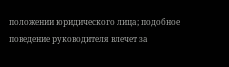положении юридического лица; подобное поведение руководителя влечет за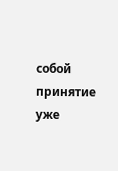собой принятие уже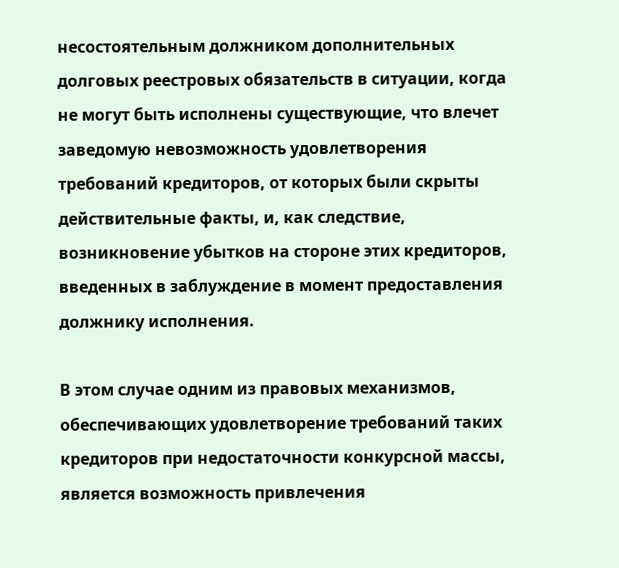несостоятельным должником дополнительных долговых реестровых обязательств в ситуации, когда не могут быть исполнены существующие, что влечет заведомую невозможность удовлетворения требований кредиторов, от которых были скрыты действительные факты, и, как следствие, возникновение убытков на стороне этих кредиторов, введенных в заблуждение в момент предоставления должнику исполнения.

В этом случае одним из правовых механизмов, обеспечивающих удовлетворение требований таких кредиторов при недостаточности конкурсной массы, является возможность привлечения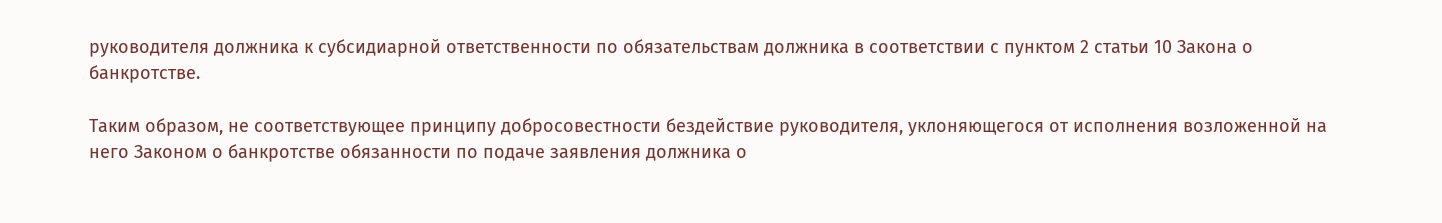руководителя должника к субсидиарной ответственности по обязательствам должника в соответствии с пунктом 2 статьи 10 Закона о банкротстве.

Таким образом, не соответствующее принципу добросовестности бездействие руководителя, уклоняющегося от исполнения возложенной на него Законом о банкротстве обязанности по подаче заявления должника о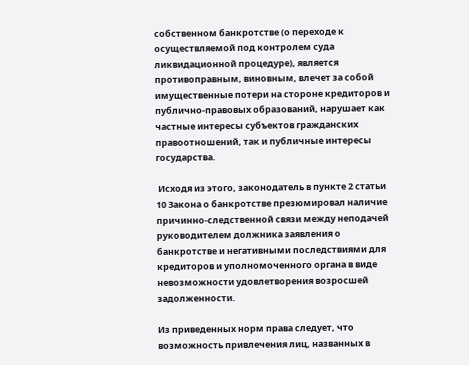собственном банкротстве (о переходе к осуществляемой под контролем суда ликвидационной процедуре), является противоправным, виновным, влечет за собой имущественные потери на стороне кредиторов и публично-правовых образований, нарушает как частные интересы субъектов гражданских правоотношений, так и публичные интересы государства.

 Исходя из этого, законодатель в пункте 2 статьи 10 Закона о банкротстве презюмировал наличие причинно-следственной связи между неподачей руководителем должника заявления о банкротстве и негативными последствиями для кредиторов и уполномоченного органа в виде невозможности удовлетворения возросшей задолженности.

Из приведенных норм права следует, что возможность привлечения лиц, названных в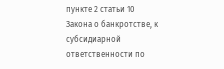пункте 2 статьи 10 Закона о банкротстве, к субсидиарной ответственности по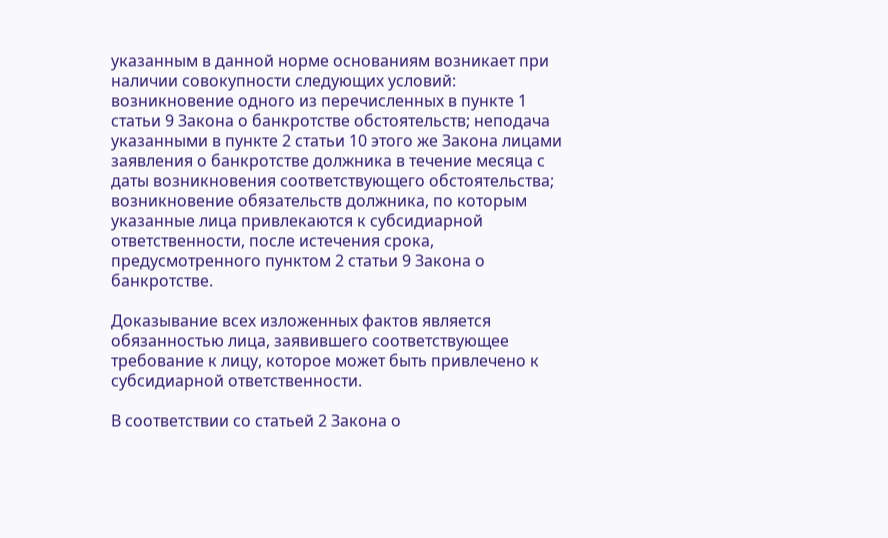указанным в данной норме основаниям возникает при наличии совокупности следующих условий: возникновение одного из перечисленных в пункте 1 статьи 9 Закона о банкротстве обстоятельств; неподача указанными в пункте 2 статьи 10 этого же Закона лицами заявления о банкротстве должника в течение месяца с даты возникновения соответствующего обстоятельства; возникновение обязательств должника, по которым указанные лица привлекаются к субсидиарной ответственности, после истечения срока, предусмотренного пунктом 2 статьи 9 Закона о банкротстве.

Доказывание всех изложенных фактов является обязанностью лица, заявившего соответствующее требование к лицу, которое может быть привлечено к субсидиарной ответственности.

В соответствии со статьей 2 Закона о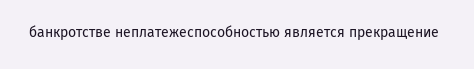банкротстве неплатежеспособностью является прекращение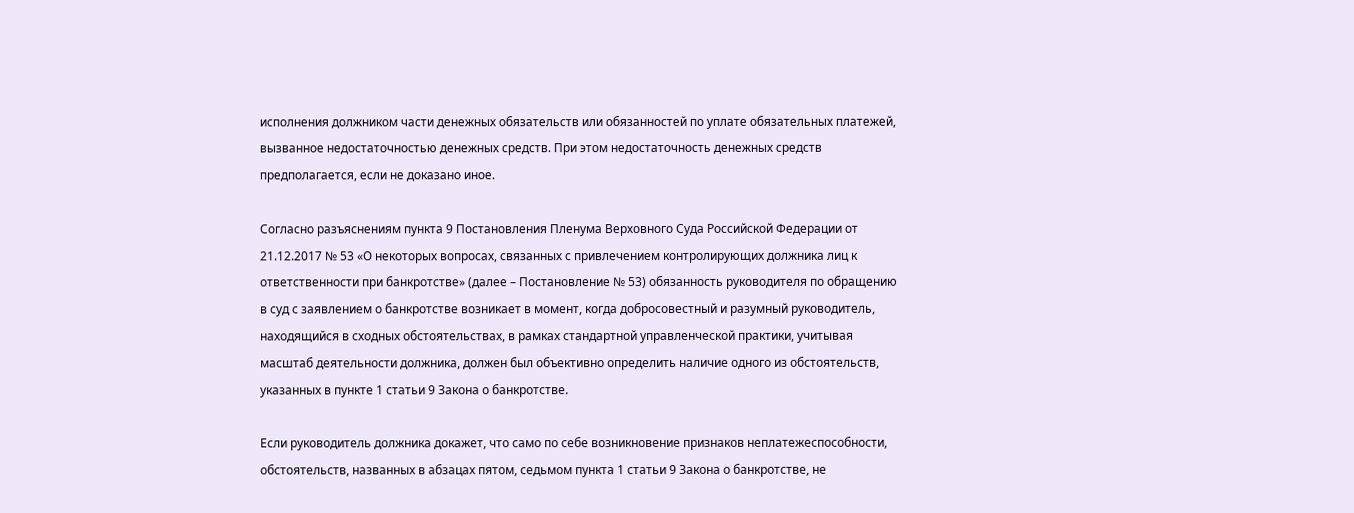исполнения должником части денежных обязательств или обязанностей по уплате обязательных платежей, вызванное недостаточностью денежных средств. При этом недостаточность денежных средств предполагается, если не доказано иное.

Согласно разъяснениям пункта 9 Постановления Пленума Верховного Суда Российской Федерации от 21.12.2017 № 53 «О некоторых вопросах, связанных с привлечением контролирующих должника лиц к ответственности при банкротстве» (далее – Постановление № 53) обязанность руководителя по обращению в суд с заявлением о банкротстве возникает в момент, когда добросовестный и разумный руководитель, находящийся в сходных обстоятельствах, в рамках стандартной управленческой практики, учитывая масштаб деятельности должника, должен был объективно определить наличие одного из обстоятельств, указанных в пункте 1 статьи 9 Закона о банкротстве.

Если руководитель должника докажет, что само по себе возникновение признаков неплатежеспособности, обстоятельств, названных в абзацах пятом, седьмом пункта 1 статьи 9 Закона о банкротстве, не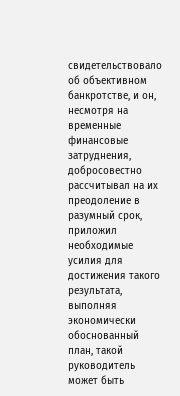свидетельствовало об объективном банкротстве, и он, несмотря на временные финансовые затруднения, добросовестно рассчитывал на их преодоление в разумный срок, приложил необходимые усилия для достижения такого результата, выполняя экономически обоснованный план, такой руководитель может быть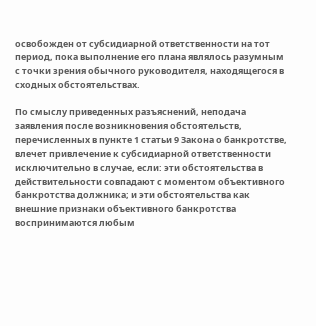освобожден от субсидиарной ответственности на тот период, пока выполнение его плана являлось разумным с точки зрения обычного руководителя, находящегося в сходных обстоятельствах.

По смыслу приведенных разъяснений, неподача заявления после возникновения обстоятельств, перечисленных в пункте 1 статьи 9 Закона о банкротстве, влечет привлечение к субсидиарной ответственности исключительно в случае, если: эти обстоятельства в действительности совпадают с моментом объективного банкротства должника; и эти обстоятельства как внешние признаки объективного банкротства воспринимаются любым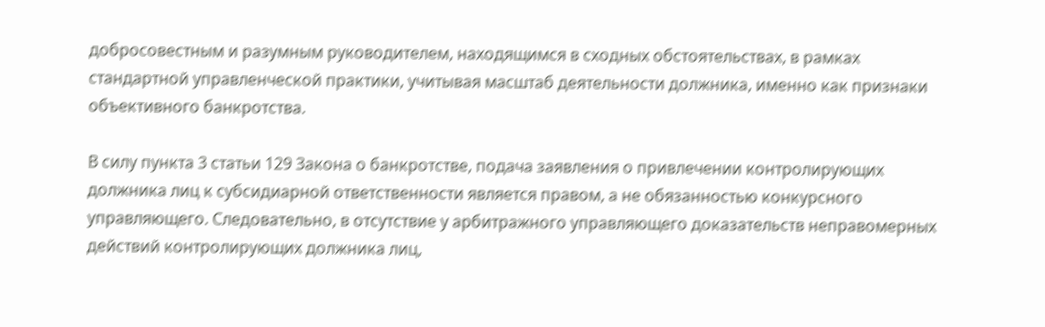добросовестным и разумным руководителем, находящимся в сходных обстоятельствах, в рамках стандартной управленческой практики, учитывая масштаб деятельности должника, именно как признаки объективного банкротства.

В силу пункта 3 статьи 129 Закона о банкротстве, подача заявления о привлечении контролирующих должника лиц к субсидиарной ответственности является правом, а не обязанностью конкурсного управляющего. Следовательно, в отсутствие у арбитражного управляющего доказательств неправомерных действий контролирующих должника лиц,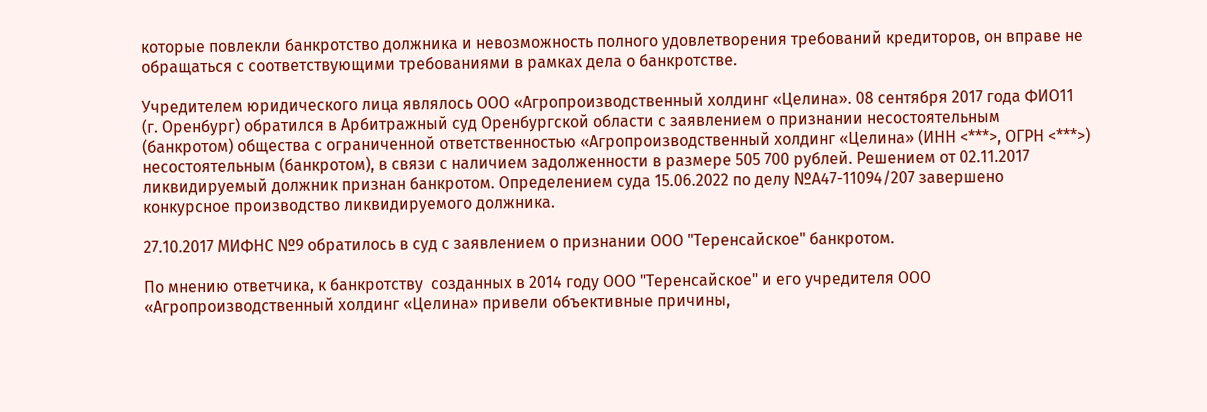которые повлекли банкротство должника и невозможность полного удовлетворения требований кредиторов, он вправе не обращаться с соответствующими требованиями в рамках дела о банкротстве.

Учредителем юридического лица являлось ООО «Агропроизводственный холдинг «Целина». 08 сентября 2017 года ФИО11 (г. Оренбург) обратился в Арбитражный суд Оренбургской области с заявлением о признании несостоятельным (банкротом) общества с ограниченной ответственностью «Агропроизводственный холдинг «Целина» (ИНН <***>, ОГРН <***>) несостоятельным (банкротом), в связи с наличием задолженности в размере 505 700 рублей. Решением от 02.11.2017 ликвидируемый должник признан банкротом. Определением суда 15.06.2022 по делу №А47-11094/207 завершено конкурсное производство ликвидируемого должника.

27.10.2017 МИФНС №9 обратилось в суд с заявлением о признании ООО "Теренсайское" банкротом.

По мнению ответчика, к банкротству  созданных в 2014 году ООО "Теренсайское" и его учредителя ООО «Агропроизводственный холдинг «Целина» привели объективные причины,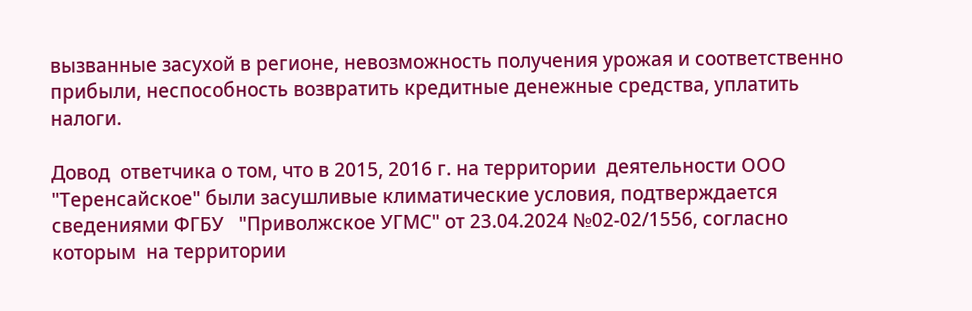вызванные засухой в регионе, невозможность получения урожая и соответственно прибыли, неспособность возвратить кредитные денежные средства, уплатить налоги.

Довод  ответчика о том, что в 2015, 2016 г. на территории  деятельности ООО "Теренсайское" были засушливые климатические условия, подтверждается сведениями ФГБУ   "Приволжское УГМС" от 23.04.2024 №02-02/1556, согласно которым  на территории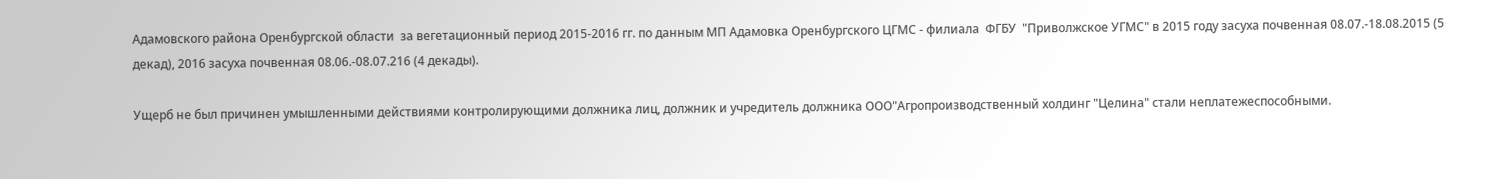Адамовского района Оренбургской области  за вегетационный период 2015-2016 гг. по данным МП Адамовка Оренбургского ЦГМС - филиала  ФГБУ  "Приволжское УГМС" в 2015 году засуха почвенная 08.07.-18.08.2015 (5 декад), 2016 засуха почвенная 08.06.-08.07.216 (4 декады).

Ущерб не был причинен умышленными действиями контролирующими должника лиц, должник и учредитель должника ООО"Агропроизводственный холдинг "Целина" стали неплатежеспособными.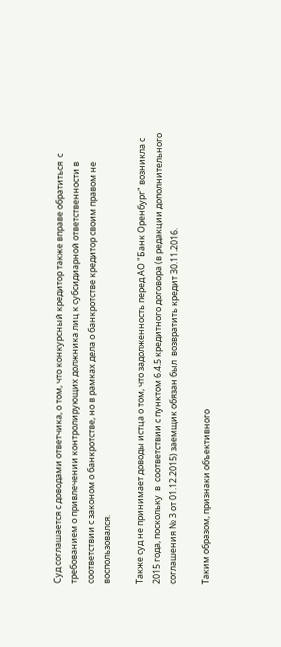Суд соглашается с доводами ответчика, о том, что конкурсный кредитор также вправе обратиться  с требованием о привлечении контролирующих должника лиц к субсидиарной ответственности в соответствии с законом о банкротстве, но в рамках дела о банкротстве кредитор своим правом не воспользовался.

Также суд не принимает доводы истца о том, что задолженность перед АО "Банк Оренбург" возникла с 2015 года, поскольку  в  соответствии с пунктом 6.4.5 кредитного договора (в редакции дополнительного соглашения № 3 от 01.12.2015) заемщик обязан был  возвратить кредит 30.11.2016.

Таким образом, признаки объективного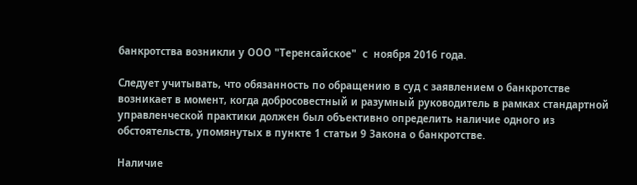банкротства возникли у ООО "Теренсайское"  с  ноября 2016 года.

Следует учитывать, что обязанность по обращению в суд с заявлением о банкротстве возникает в момент, когда добросовестный и разумный руководитель в рамках стандартной управленческой практики должен был объективно определить наличие одного из обстоятельств, упомянутых в пункте 1 статьи 9 Закона о банкротстве.

Наличие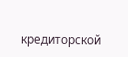кредиторской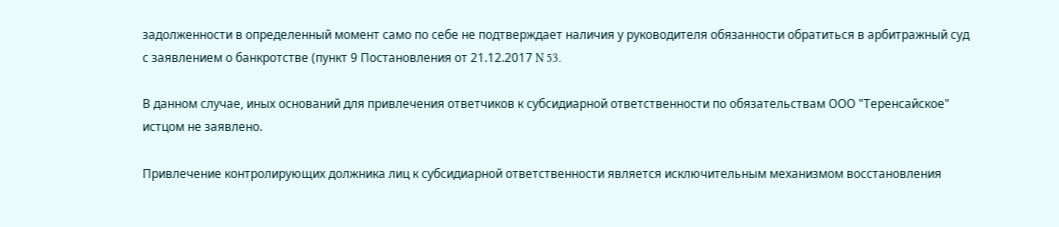задолженности в определенный момент само по себе не подтверждает наличия у руководителя обязанности обратиться в арбитражный суд с заявлением о банкротстве (пункт 9 Постановления от 21.12.2017 N 53.

В данном случае, иных оснований для привлечения ответчиков к субсидиарной ответственности по обязательствам ООО "Теренсайское" истцом не заявлено.

Привлечение контролирующих должника лиц к субсидиарной ответственности является исключительным механизмом восстановления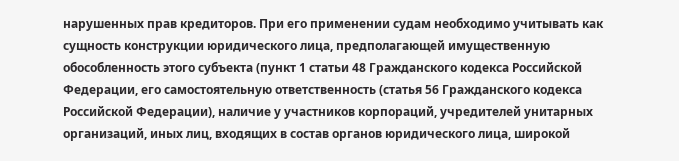нарушенных прав кредиторов. При его применении судам необходимо учитывать как сущность конструкции юридического лица, предполагающей имущественную обособленность этого субъекта (пункт 1 статьи 48 Гражданского кодекса Российской Федерации, его самостоятельную ответственность (статья 56 Гражданского кодекса Российской Федерации), наличие у участников корпораций, учредителей унитарных организаций, иных лиц, входящих в состав органов юридического лица, широкой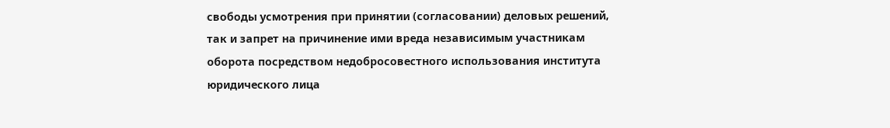свободы усмотрения при принятии (согласовании) деловых решений, так и запрет на причинение ими вреда независимым участникам оборота посредством недобросовестного использования института юридического лица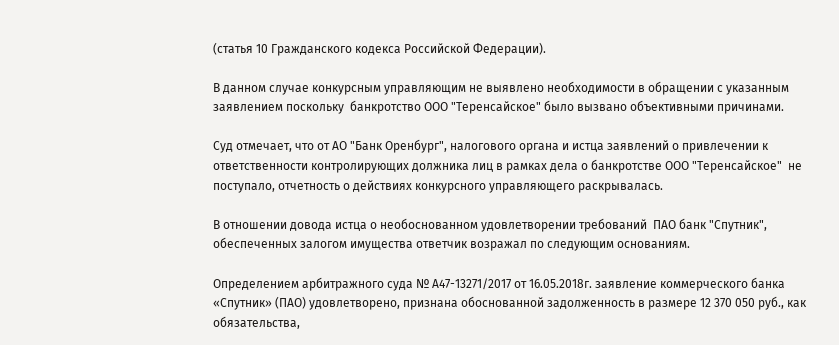(статья 10 Гражданского кодекса Российской Федерации).

В данном случае конкурсным управляющим не выявлено необходимости в обращении с указанным заявлением поскольку  банкротство ООО "Теренсайское" было вызвано объективными причинами.

Суд отмечает, что от АО "Банк Оренбург", налогового органа и истца заявлений о привлечении к ответственности контролирующих должника лиц в рамках дела о банкротстве ООО "Теренсайское"  не поступало, отчетность о действиях конкурсного управляющего раскрывалась.

В отношении довода истца о необоснованном удовлетворении требований  ПАО банк "Спутник", обеспеченных залогом имущества ответчик возражал по следующим основаниям.

Определением арбитражного суда № А47-13271/2017 от 16.05.2018г. заявление коммерческого банка «Спутник» (ПАО) удовлетворено, признана обоснованной задолженность в размере 12 370 050 руб., как обязательства,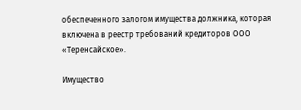обеспеченного залогом имущества должника, которая включена в реестр требований кредиторов ООО «Теренсайское».

Имущество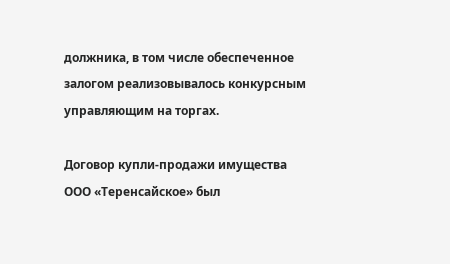должника, в том числе обеспеченное залогом реализовывалось конкурсным управляющим на торгах.

Договор купли-продажи имущества ООО «Теренсайское» был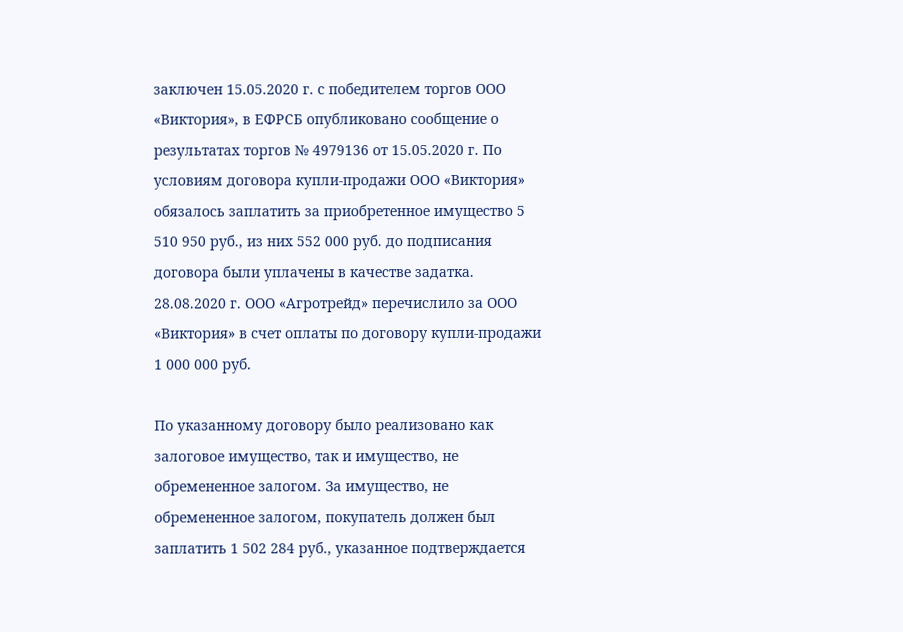заключен 15.05.2020 г. с победителем торгов ООО «Виктория», в ЕФРСБ опубликовано сообщение о результатах торгов № 4979136 от 15.05.2020 г. По условиям договора купли-продажи ООО «Виктория» обязалось заплатить за приобретенное имущество 5 510 950 руб., из них 552 000 руб. до подписания договора были уплачены в качестве задатка. 28.08.2020 г. ООО «Агротрейд» перечислило за ООО «Виктория» в счет оплаты по договору купли-продажи 1 000 000 руб.

По указанному договору было реализовано как залоговое имущество, так и имущество, не обремененное залогом. За имущество, не обремененное залогом, покупатель должен был заплатить 1 502 284 руб., указанное подтверждается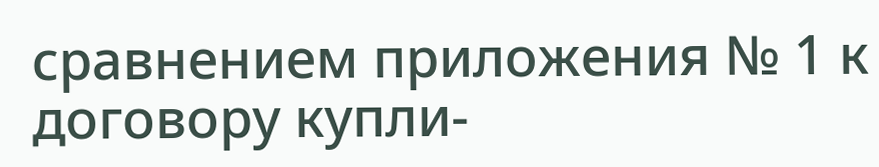сравнением приложения № 1 к договору купли-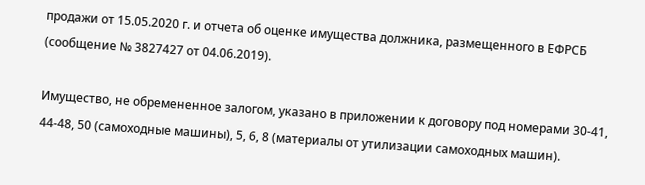продажи от 15.05.2020 г. и отчета об оценке имущества должника, размещенного в ЕФРСБ (сообщение № 3827427 от 04.06.2019).

Имущество, не обремененное залогом, указано в приложении к договору под номерами 30-41, 44-48, 50 (самоходные машины), 5, 6, 8 (материалы от утилизации самоходных машин).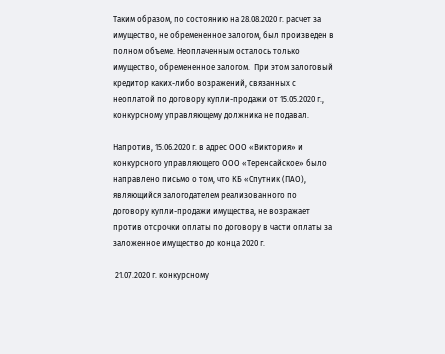Таким образом, по состоянию на 28.08.2020 г. расчет за имущество, не обремененное залогом, был произведен в полном объеме. Неоплаченным осталось только имущество, обремененное залогом.  При этом залоговый кредитор каких-либо возражений, связанных с неоплатой по договору купли-продажи от 15.05.2020 г., конкурсному управляющему должника не подавал.

Напротив, 15.06.2020 г. в адрес ООО «Виктория» и конкурсного управляющего ООО «Теренсайское» было направлено письмо о том, что КБ «Спутник (ПАО), являющийся залогодателем реализованного по договору купли-продажи имущества, не возражает против отсрочки оплаты по договору в части оплаты за заложенное имущество до конца 2020 г.

 21.07.2020 г. конкурсному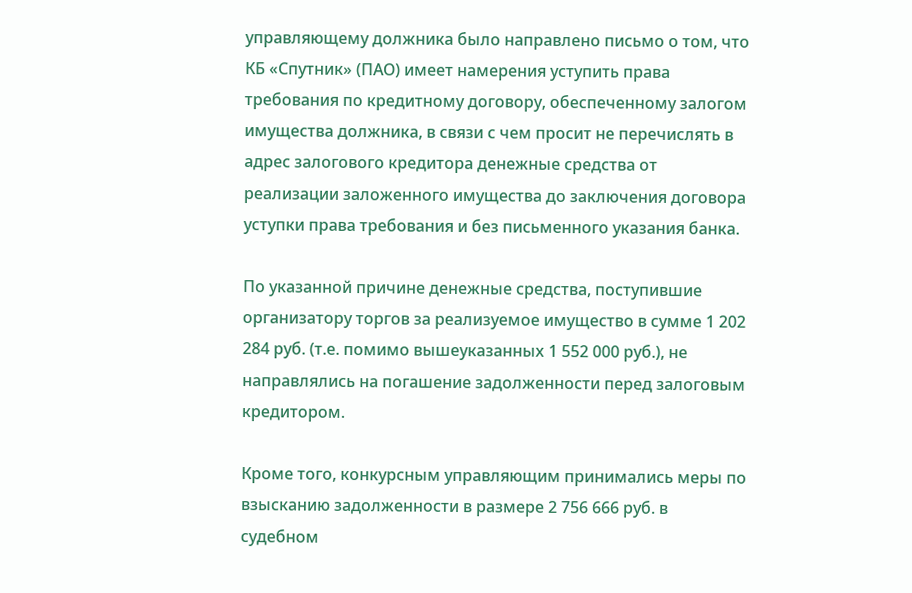управляющему должника было направлено письмо о том, что КБ «Спутник» (ПАО) имеет намерения уступить права требования по кредитному договору, обеспеченному залогом имущества должника, в связи с чем просит не перечислять в адрес залогового кредитора денежные средства от реализации заложенного имущества до заключения договора уступки права требования и без письменного указания банка.

По указанной причине денежные средства, поступившие организатору торгов за реализуемое имущество в сумме 1 202 284 руб. (т.е. помимо вышеуказанных 1 552 000 руб.), не направлялись на погашение задолженности перед залоговым кредитором.

Кроме того, конкурсным управляющим принимались меры по взысканию задолженности в размере 2 756 666 руб. в судебном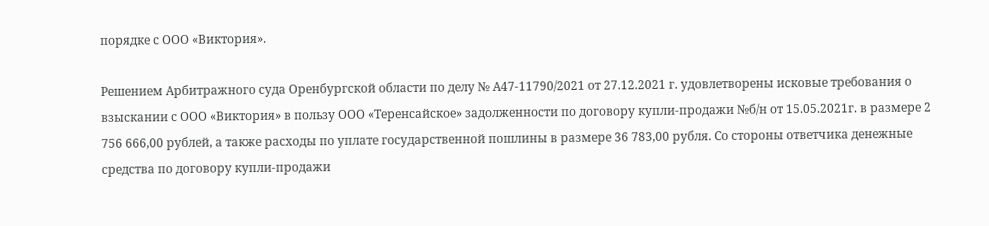порядке с ООО «Виктория».

Решением Арбитражного суда Оренбургской области по делу № А47-11790/2021 от 27.12.2021 г. удовлетворены исковые требования о взыскании с ООО «Виктория» в пользу ООО «Теренсайское» задолженности по договору купли-продажи №б/н от 15.05.2021г. в размере 2 756 666,00 рублей, а также расходы по уплате государственной пошлины в размере 36 783,00 рубля. Со стороны ответчика денежные средства по договору купли-продажи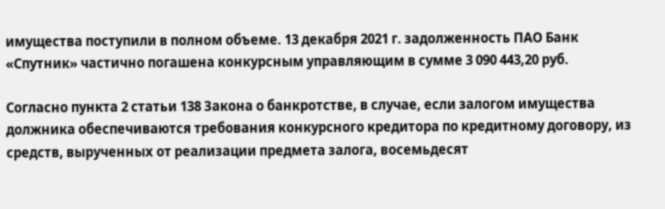имущества поступили в полном объеме. 13 декабря 2021 г. задолженность ПАО Банк «Спутник» частично погашена конкурсным управляющим в сумме 3 090 443,20 руб.

Согласно пункта 2 статьи 138 Закона о банкротстве, в случае, если залогом имущества должника обеспечиваются требования конкурсного кредитора по кредитному договору, из средств, вырученных от реализации предмета залога, восемьдесят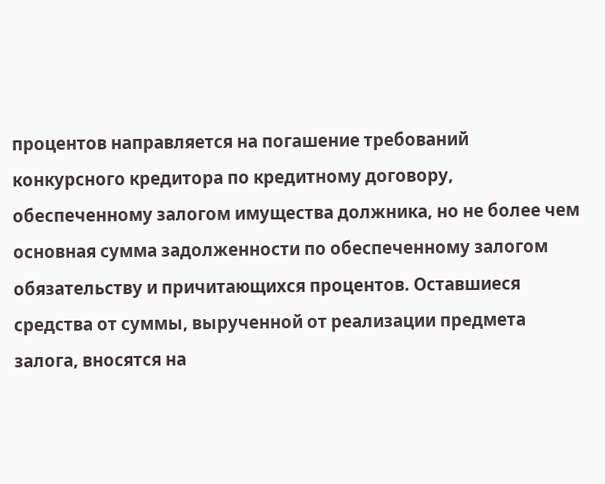процентов направляется на погашение требований конкурсного кредитора по кредитному договору, обеспеченному залогом имущества должника, но не более чем основная сумма задолженности по обеспеченному залогом обязательству и причитающихся процентов. Оставшиеся средства от суммы, вырученной от реализации предмета залога, вносятся на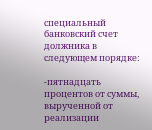специальный банковский счет должника в следующем порядке:

-пятнадцать процентов от суммы, вырученной от реализации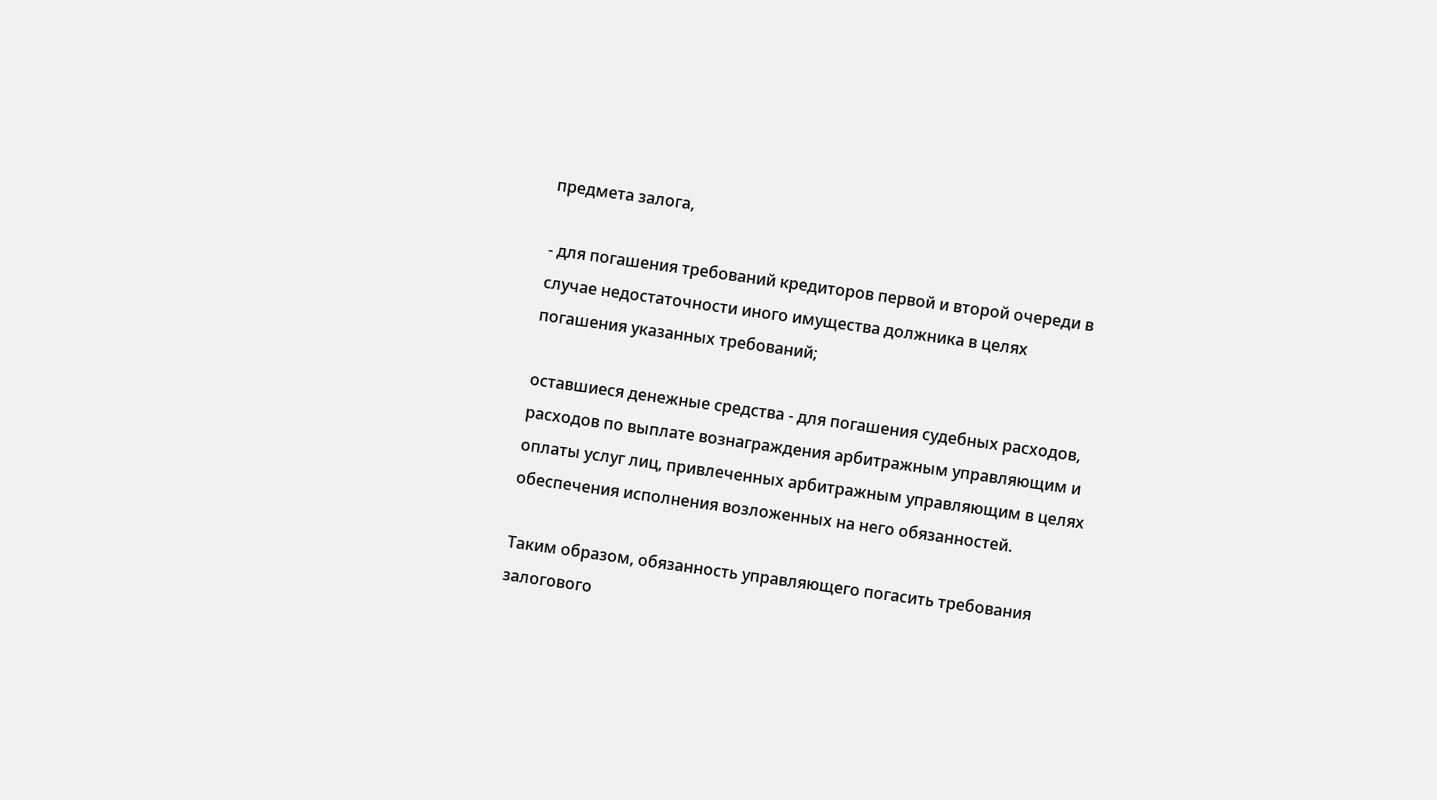предмета залога,

- для погашения требований кредиторов первой и второй очереди в случае недостаточности иного имущества должника в целях погашения указанных требований;

оставшиеся денежные средства - для погашения судебных расходов, расходов по выплате вознаграждения арбитражным управляющим и оплаты услуг лиц, привлеченных арбитражным управляющим в целях обеспечения исполнения возложенных на него обязанностей.

Таким образом, обязанность управляющего погасить требования залогового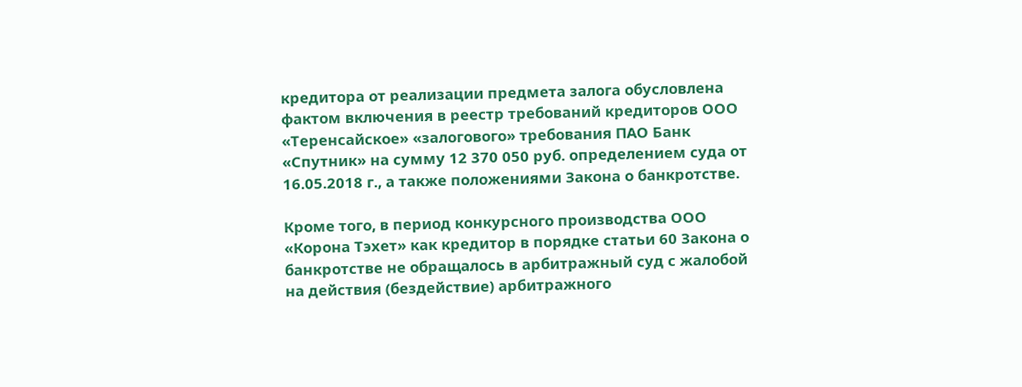кредитора от реализации предмета залога обусловлена фактом включения в реестр требований кредиторов ООО «Теренсайское» «залогового» требования ПАО Банк «Спутник» на сумму 12 370 050 руб. определением суда от 16.05.2018 г., а также положениями Закона о банкротстве.

Кроме того, в период конкурсного производства ООО «Корона Тэхет» как кредитор в порядке статьи 60 Закона о банкротстве не обращалось в арбитражный суд с жалобой на действия (бездействие) арбитражного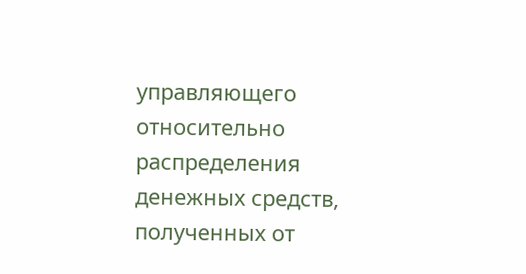управляющего относительно распределения денежных средств, полученных от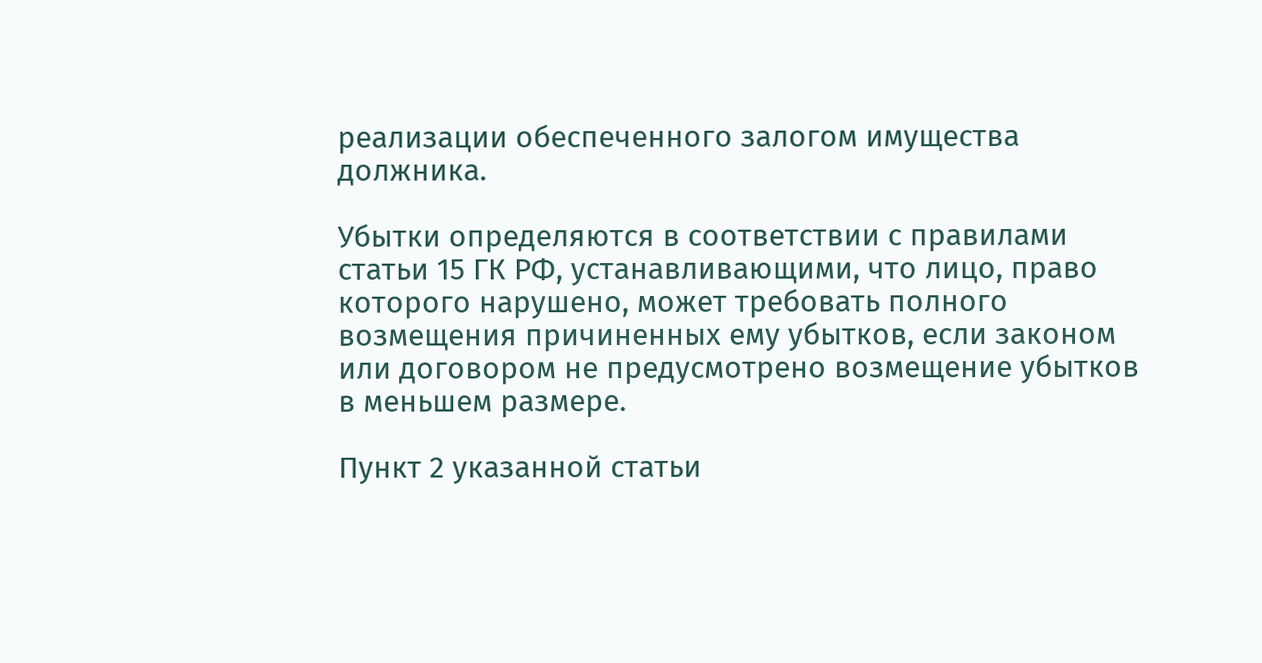реализации обеспеченного залогом имущества должника.

Убытки определяются в соответствии с правилами статьи 15 ГК РФ, устанавливающими, что лицо, право которого нарушено, может требовать полного возмещения причиненных ему убытков, если законом или договором не предусмотрено возмещение убытков в меньшем размере.

Пункт 2 указанной статьи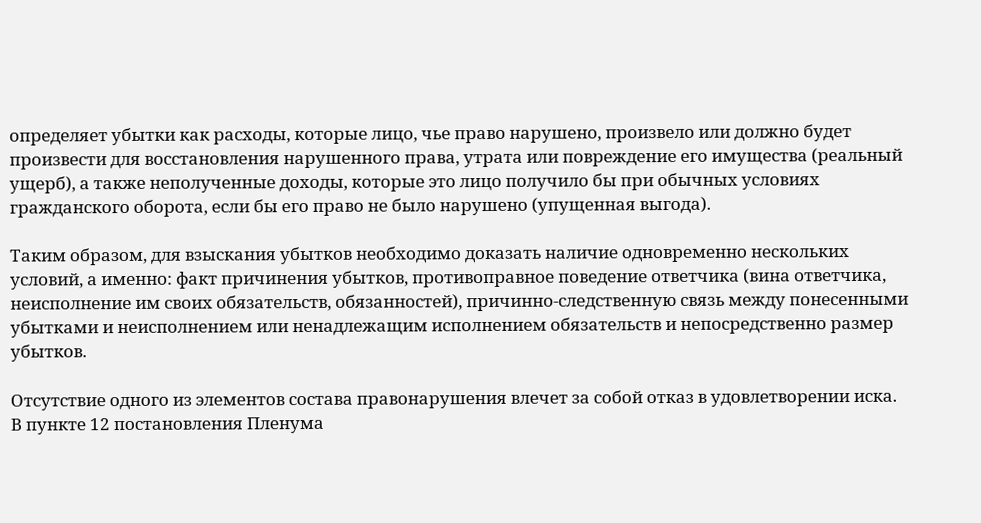определяет убытки как расходы, которые лицо, чье право нарушено, произвело или должно будет произвести для восстановления нарушенного права, утрата или повреждение его имущества (реальный ущерб), а также неполученные доходы, которые это лицо получило бы при обычных условиях гражданского оборота, если бы его право не было нарушено (упущенная выгода).

Таким образом, для взыскания убытков необходимо доказать наличие одновременно нескольких условий, а именно: факт причинения убытков, противоправное поведение ответчика (вина ответчика, неисполнение им своих обязательств, обязанностей), причинно-следственную связь между понесенными убытками и неисполнением или ненадлежащим исполнением обязательств и непосредственно размер убытков.

Отсутствие одного из элементов состава правонарушения влечет за собой отказ в удовлетворении иска. В пункте 12 постановления Пленума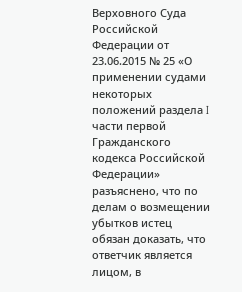Верховного Суда Российской Федерации от 23.06.2015 № 25 «О применении судами некоторых положений раздела I части первой Гражданского кодекса Российской Федерации» разъяснено, что по делам о возмещении убытков истец обязан доказать, что ответчик является лицом, в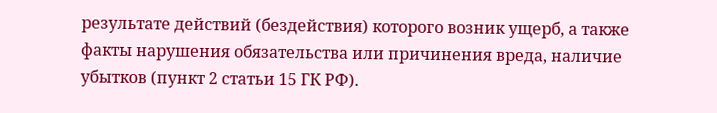результате действий (бездействия) которого возник ущерб, а также факты нарушения обязательства или причинения вреда, наличие убытков (пункт 2 статьи 15 ГК РФ).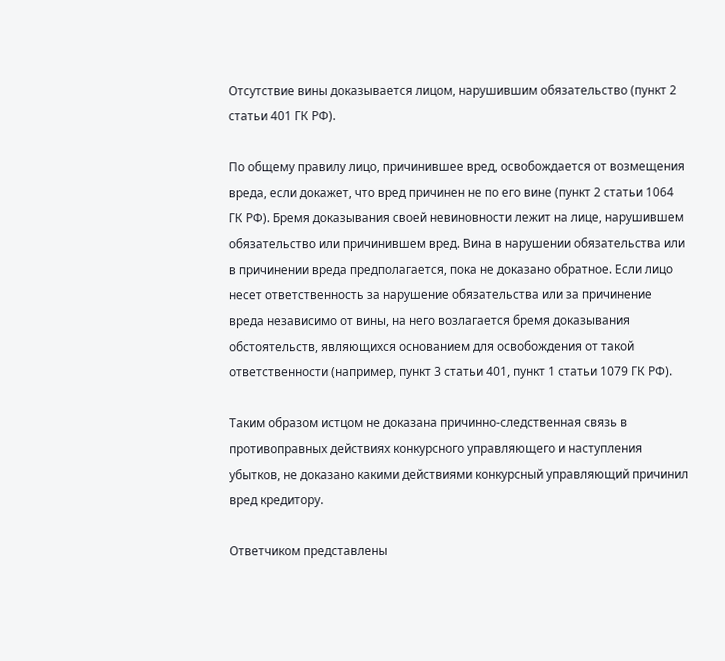Отсутствие вины доказывается лицом, нарушившим обязательство (пункт 2 статьи 401 ГК РФ).

По общему правилу лицо, причинившее вред, освобождается от возмещения вреда, если докажет, что вред причинен не по его вине (пункт 2 статьи 1064 ГК РФ). Бремя доказывания своей невиновности лежит на лице, нарушившем обязательство или причинившем вред. Вина в нарушении обязательства или в причинении вреда предполагается, пока не доказано обратное. Если лицо несет ответственность за нарушение обязательства или за причинение вреда независимо от вины, на него возлагается бремя доказывания обстоятельств, являющихся основанием для освобождения от такой ответственности (например, пункт 3 статьи 401, пункт 1 статьи 1079 ГК РФ).

Таким образом истцом не доказана причинно-следственная связь в противоправных действиях конкурсного управляющего и наступления убытков, не доказано какими действиями конкурсный управляющий причинил вред кредитору.

Ответчиком представлены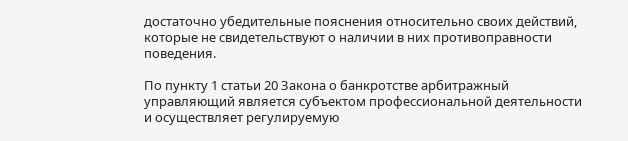достаточно убедительные пояснения относительно своих действий, которые не свидетельствуют о наличии в них противоправности поведения.

По пункту 1 статьи 20 Закона о банкротстве арбитражный управляющий является субъектом профессиональной деятельности и осуществляет регулируемую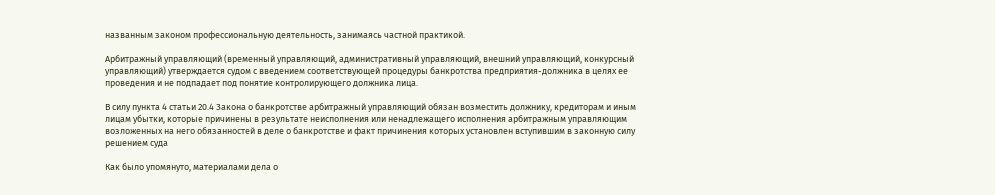названным законом профессиональную деятельность, занимаясь частной практикой.

Арбитражный управляющий (временный управляющий, административный управляющий, внешний управляющий, конкурсный управляющий) утверждается судом с введением соответствующей процедуры банкротства предприятия-должника в целях ее проведения и не подпадает под понятие контролирующего должника лица.

В силу пункта 4 статьи 20.4 Закона о банкротстве арбитражный управляющий обязан возместить должнику, кредиторам и иным лицам убытки, которые причинены в результате неисполнения или ненадлежащего исполнения арбитражным управляющим возложенных на него обязанностей в деле о банкротстве и факт причинения которых установлен вступившим в законную силу решением суда

Как было упомянуто, материалами дела о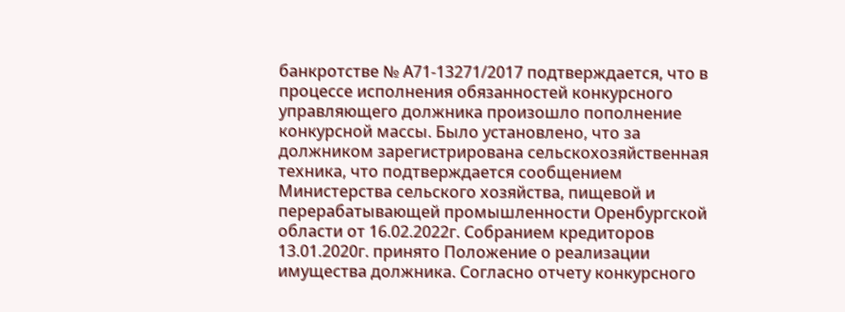банкротстве № А71-13271/2017 подтверждается, что в процессе исполнения обязанностей конкурсного управляющего должника произошло пополнение конкурсной массы. Было установлено, что за должником зарегистрирована сельскохозяйственная техника, что подтверждается сообщением Министерства сельского хозяйства, пищевой и перерабатывающей промышленности Оренбургской области от 16.02.2022г. Собранием кредиторов 13.01.2020г. принято Положение о реализации имущества должника. Согласно отчету конкурсного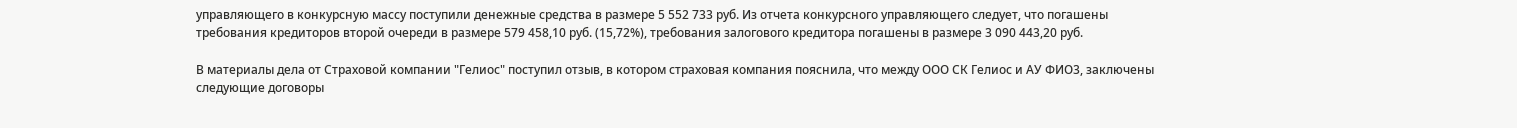управляющего в конкурсную массу поступили денежные средства в размере 5 552 733 руб. Из отчета конкурсного управляющего следует, что погашены требования кредиторов второй очереди в размере 579 458,10 руб. (15,72%), требования залогового кредитора погашены в размере 3 090 443,20 руб.

В материалы дела от Страховой компании "Гелиос" поступил отзыв, в котором страховая компания пояснила, что между ООО СК Гелиос и АУ ФИО3, заключены следующие договоры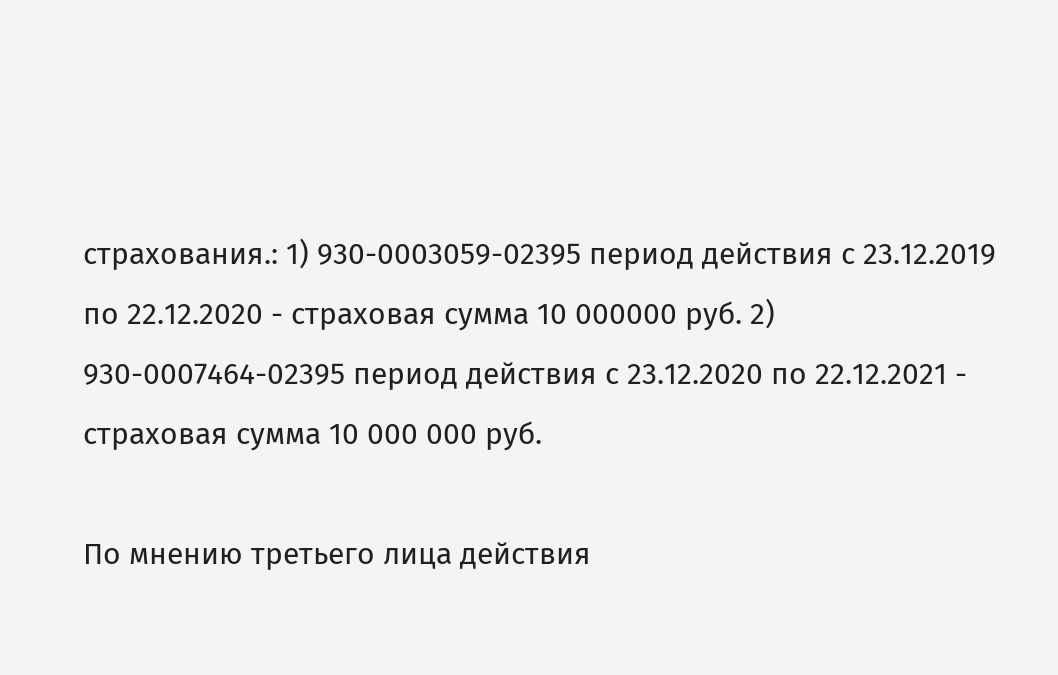страхования.: 1) 930-0003059-02395 период действия с 23.12.2019 по 22.12.2020 - страховая сумма 10 000000 руб. 2) 930-0007464-02395 период действия с 23.12.2020 по 22.12.2021 - страховая сумма 10 000 000 руб.

По мнению третьего лица действия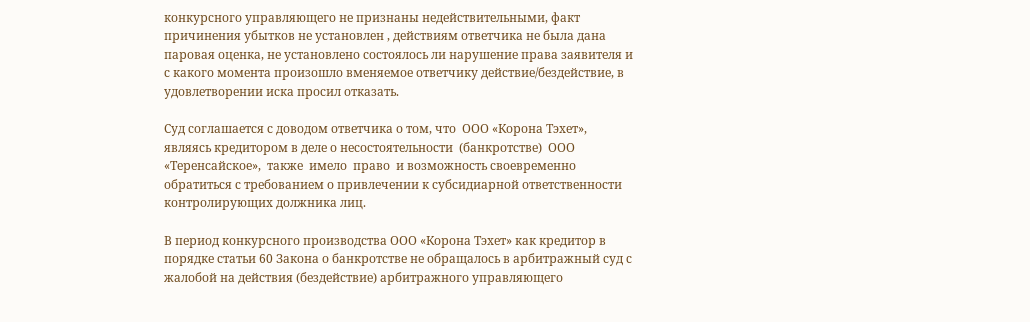конкурсного управляющего не признаны недействительными, факт причинения убытков не установлен , действиям ответчика не была дана паровая оценка, не установлено состоялось ли нарушение права заявителя и с какого момента произошло вменяемое ответчику действие/бездействие, в удовлетворении иска просил отказать.

Суд соглашается с доводом ответчика о том, что  ООО «Корона Тэхет», являясь кредитором в деле о несостоятельности  (банкротстве)  ООО  «Теренсайское»,  также  имело  право  и возможность своевременно обратиться с требованием о привлечении к субсидиарной ответственности контролирующих должника лиц.

В период конкурсного производства ООО «Корона Тэхет» как кредитор в порядке статьи 60 Закона о банкротстве не обращалось в арбитражный суд с жалобой на действия (бездействие) арбитражного управляющего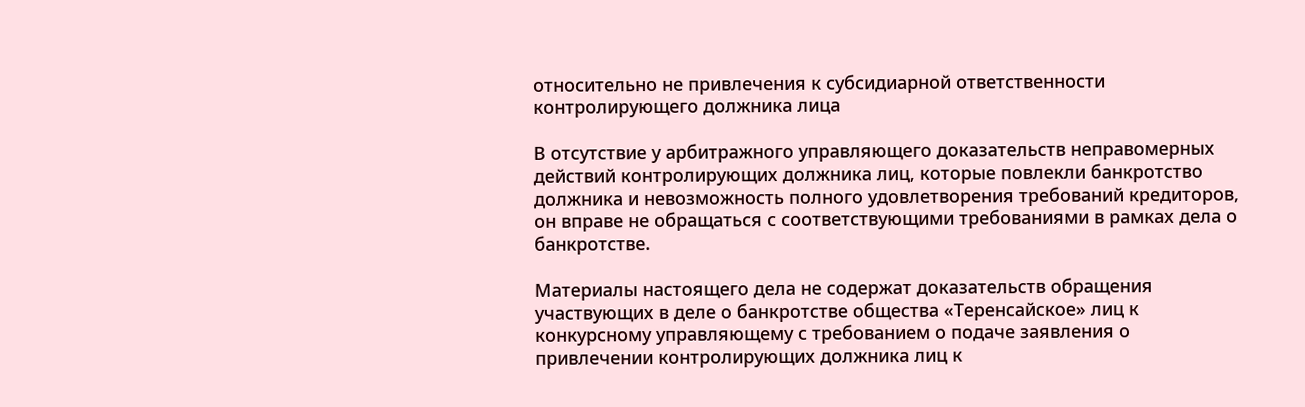относительно не привлечения к субсидиарной ответственности контролирующего должника лица

В отсутствие у арбитражного управляющего доказательств неправомерных действий контролирующих должника лиц, которые повлекли банкротство должника и невозможность полного удовлетворения требований кредиторов, он вправе не обращаться с соответствующими требованиями в рамках дела о банкротстве.

Материалы настоящего дела не содержат доказательств обращения участвующих в деле о банкротстве общества «Теренсайское» лиц к конкурсному управляющему с требованием о подаче заявления о привлечении контролирующих должника лиц к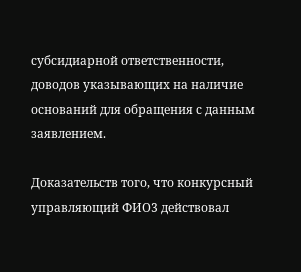субсидиарной ответственности, доводов указывающих на наличие оснований для обращения с данным заявлением.

Доказательств того, что конкурсный управляющий ФИО3 действовал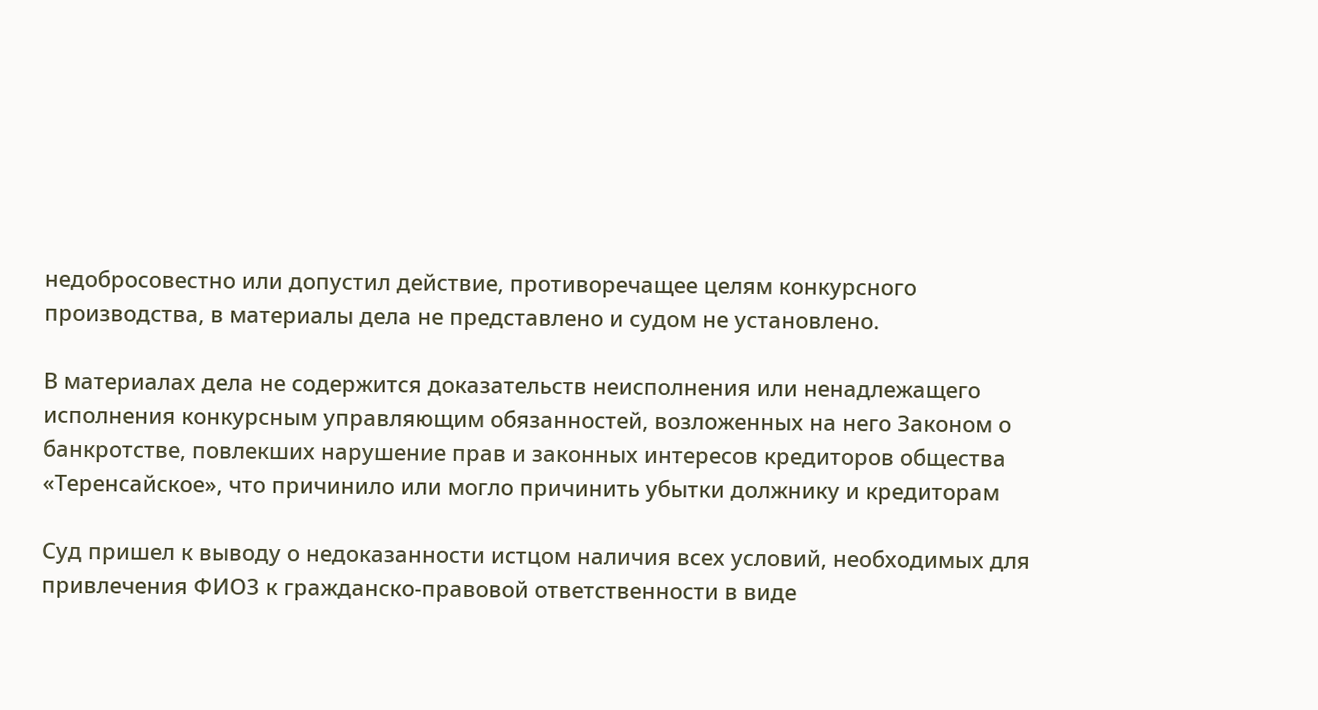недобросовестно или допустил действие, противоречащее целям конкурсного производства, в материалы дела не представлено и судом не установлено.

В материалах дела не содержится доказательств неисполнения или ненадлежащего исполнения конкурсным управляющим обязанностей, возложенных на него Законом о банкротстве, повлекших нарушение прав и законных интересов кредиторов общества «Теренсайское», что причинило или могло причинить убытки должнику и кредиторам

Суд пришел к выводу о недоказанности истцом наличия всех условий, необходимых для привлечения ФИО3 к гражданско-правовой ответственности в виде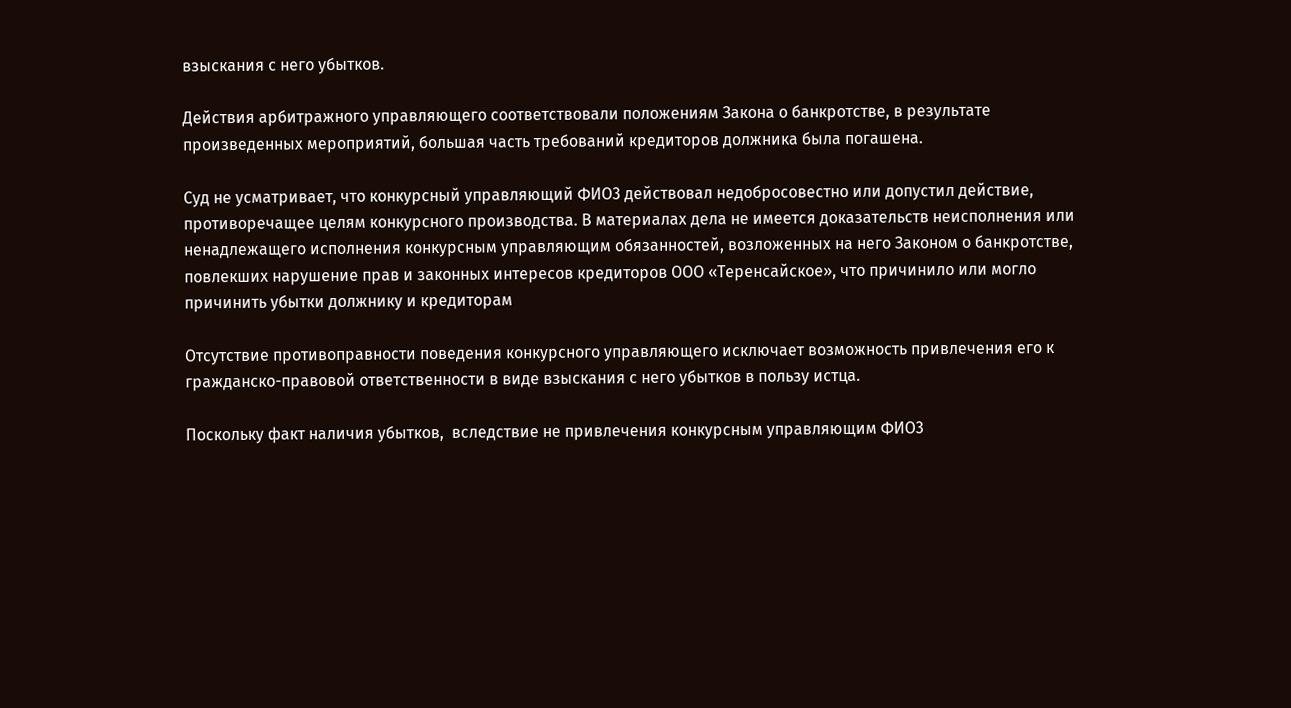взыскания с него убытков.

Действия арбитражного управляющего соответствовали положениям Закона о банкротстве, в результате произведенных мероприятий, большая часть требований кредиторов должника была погашена.

Суд не усматривает, что конкурсный управляющий ФИО3 действовал недобросовестно или допустил действие, противоречащее целям конкурсного производства. В материалах дела не имеется доказательств неисполнения или ненадлежащего исполнения конкурсным управляющим обязанностей, возложенных на него Законом о банкротстве, повлекших нарушение прав и законных интересов кредиторов ООО «Теренсайское», что причинило или могло причинить убытки должнику и кредиторам

Отсутствие противоправности поведения конкурсного управляющего исключает возможность привлечения его к гражданско-правовой ответственности в виде взыскания с него убытков в пользу истца.

Поскольку факт наличия убытков,  вследствие не привлечения конкурсным управляющим ФИО3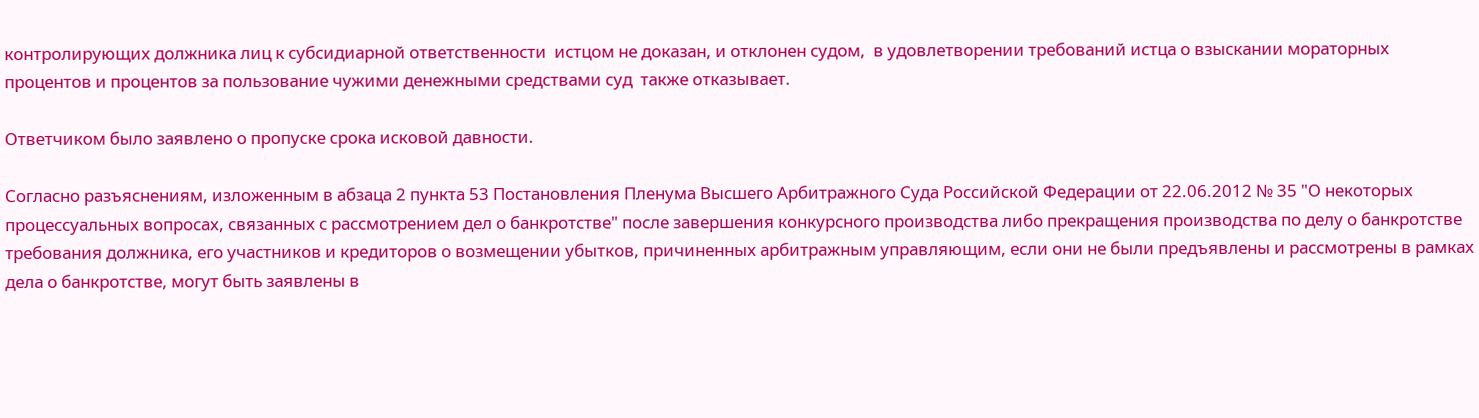контролирующих должника лиц к субсидиарной ответственности  истцом не доказан, и отклонен судом,  в удовлетворении требований истца о взыскании мораторных процентов и процентов за пользование чужими денежными средствами суд  также отказывает.

Ответчиком было заявлено о пропуске срока исковой давности.

Согласно разъяснениям, изложенным в абзаца 2 пункта 53 Постановления Пленума Высшего Арбитражного Суда Российской Федерации от 22.06.2012 № 35 "О некоторых процессуальных вопросах, связанных с рассмотрением дел о банкротстве" после завершения конкурсного производства либо прекращения производства по делу о банкротстве требования должника, его участников и кредиторов о возмещении убытков, причиненных арбитражным управляющим, если они не были предъявлены и рассмотрены в рамках дела о банкротстве, могут быть заявлены в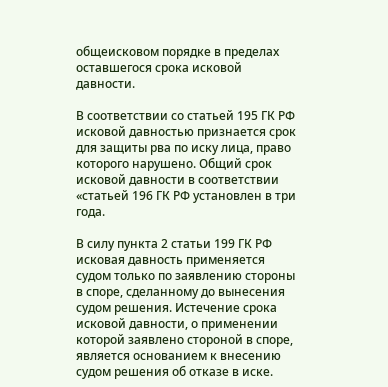общеисковом порядке в пределах оставшегося срока исковой давности.

В соответствии со статьей 195 ГК РФ исковой давностью признается срок для защиты рва по иску лица, право которого нарушено. Общий срок исковой давности в соответствии «статьей 196 ГК РФ установлен в три года.

В силу пункта 2 статьи 199 ГК РФ исковая давность применяется судом только по заявлению стороны в споре, сделанному до вынесения судом решения. Истечение срока исковой давности, о применении которой заявлено стороной в споре, является основанием к внесению судом решения об отказе в иске.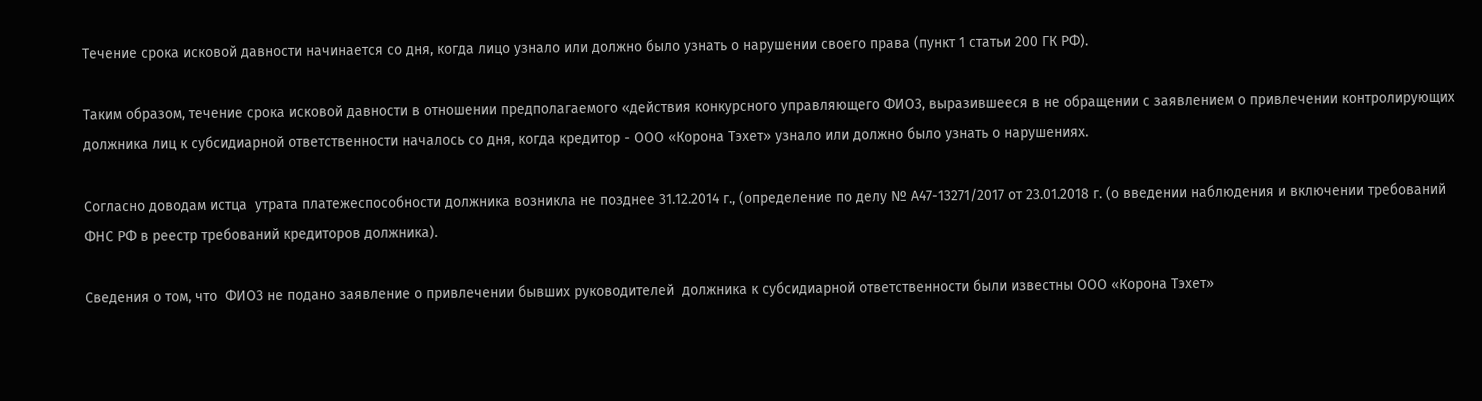Течение срока исковой давности начинается со дня, когда лицо узнало или должно было узнать о нарушении своего права (пункт 1 статьи 200 ГК РФ).

Таким образом, течение срока исковой давности в отношении предполагаемого «действия конкурсного управляющего ФИО3, выразившееся в не обращении с заявлением о привлечении контролирующих должника лиц к субсидиарной ответственности началось со дня, когда кредитор - ООО «Корона Тэхет» узнало или должно было узнать о нарушениях.

Согласно доводам истца  утрата платежеспособности должника возникла не позднее 31.12.2014 г., (определение по делу № А47-13271/2017 от 23.01.2018 г. (о введении наблюдения и включении требований ФНС РФ в реестр требований кредиторов должника).

Сведения о том, что  ФИО3 не подано заявление о привлечении бывших руководителей  должника к субсидиарной ответственности были известны ООО «Корона Тэхет»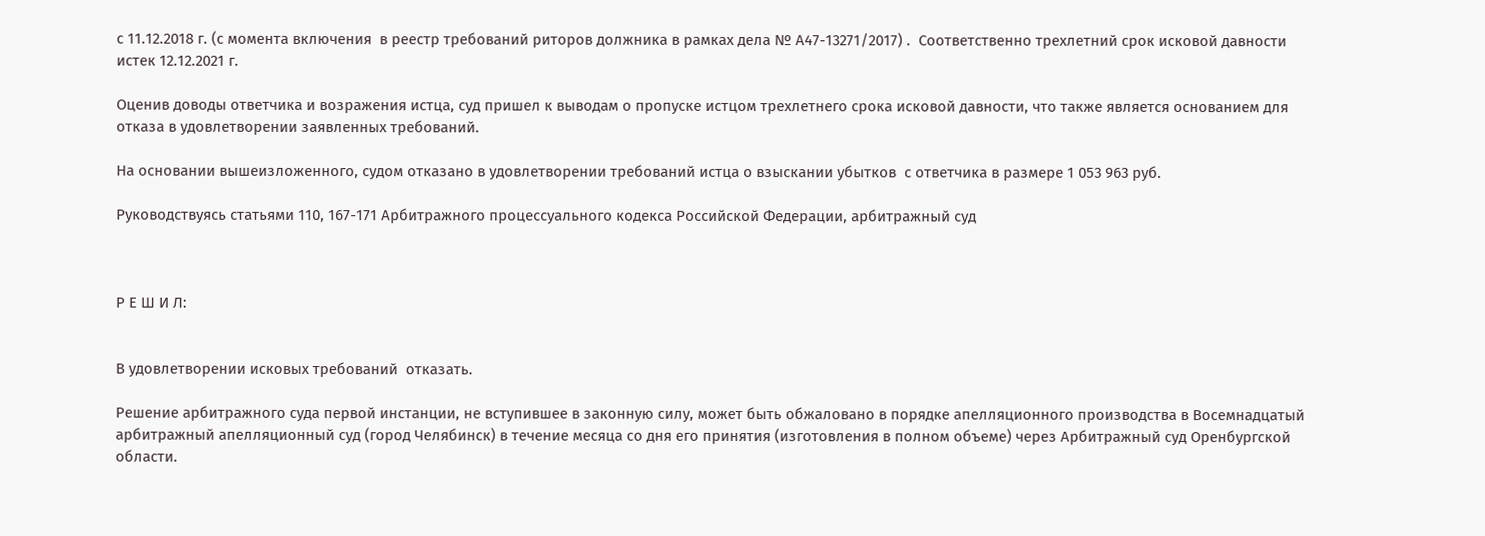с 11.12.2018 г. (с момента включения  в реестр требований риторов должника в рамках дела № А47-13271/2017) .  Соответственно трехлетний срок исковой давности истек 12.12.2021 г.

Оценив доводы ответчика и возражения истца, суд пришел к выводам о пропуске истцом трехлетнего срока исковой давности, что также является основанием для отказа в удовлетворении заявленных требований.

На основании вышеизложенного, судом отказано в удовлетворении требований истца о взыскании убытков  с ответчика в размере 1 053 963 руб.

Руководствуясь статьями 110, 167-171 Арбитражного процессуального кодекса Российской Федерации, арбитражный суд



Р Е Ш И Л:


В удовлетворении исковых требований  отказать.

Решение арбитражного суда первой инстанции, не вступившее в законную силу, может быть обжаловано в порядке апелляционного производства в Восемнадцатый арбитражный апелляционный суд (город Челябинск) в течение месяца со дня его принятия (изготовления в полном объеме) через Арбитражный суд Оренбургской области.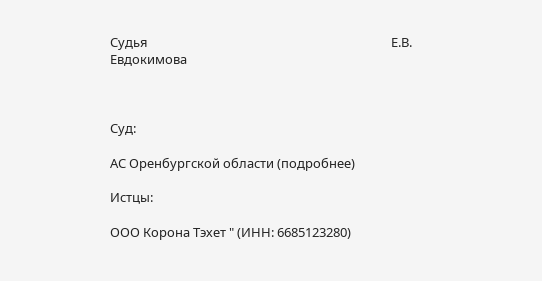Судья                                                                                 Е.В. Евдокимова



Суд:

АС Оренбургской области (подробнее)

Истцы:

ООО Корона Тэхет " (ИНН: 6685123280)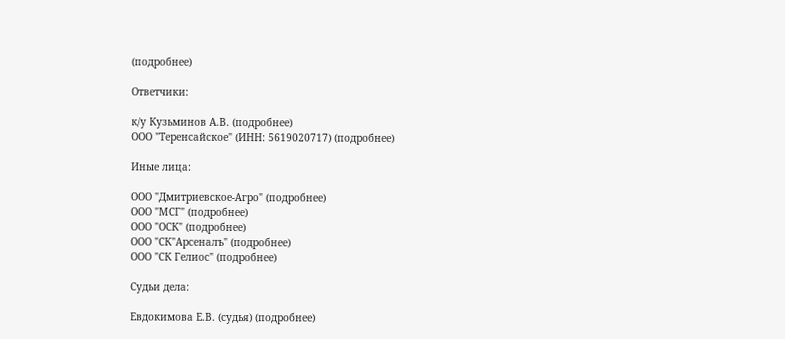(подробнее)

Ответчики:

к/у Кузьминов А.В. (подробнее)
ООО "Теренсайское" (ИНН: 5619020717) (подробнее)

Иные лица:

ООО "Дмитриевское-Агро" (подробнее)
ООО "МСГ" (подробнее)
ООО "ОСК" (подробнее)
ООО "СК"Арсеналъ" (подробнее)
ООО "СК Гелиос" (подробнее)

Судьи дела:

Евдокимова Е.В. (судья) (подробнее)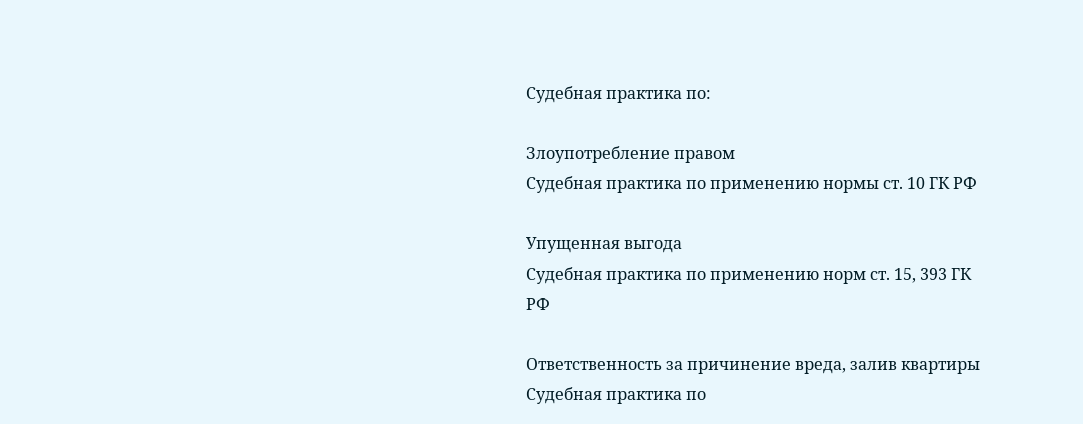Судебная практика по:

Злоупотребление правом
Судебная практика по применению нормы ст. 10 ГК РФ

Упущенная выгода
Судебная практика по применению норм ст. 15, 393 ГК РФ

Ответственность за причинение вреда, залив квартиры
Судебная практика по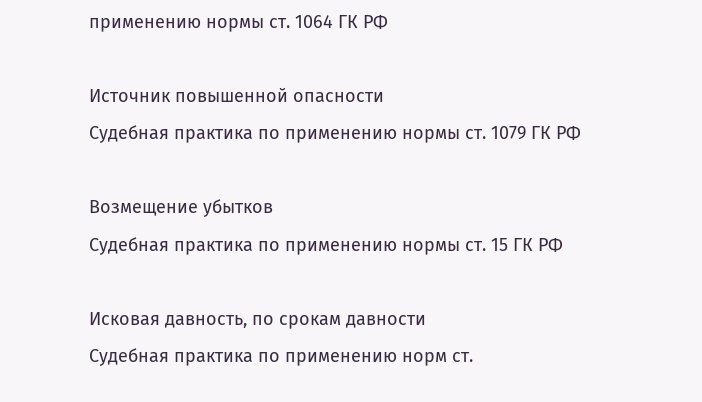применению нормы ст. 1064 ГК РФ

Источник повышенной опасности
Судебная практика по применению нормы ст. 1079 ГК РФ

Возмещение убытков
Судебная практика по применению нормы ст. 15 ГК РФ

Исковая давность, по срокам давности
Судебная практика по применению норм ст.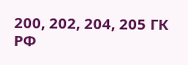200, 202, 204, 205 ГК РФ